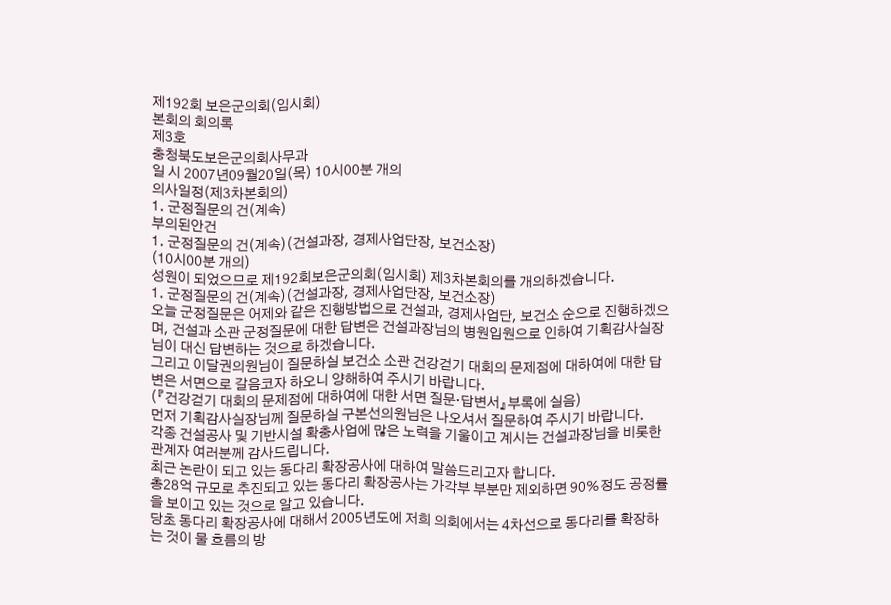제192회 보은군의회(임시회)
본회의 회의록
제3호
충청북도보은군의회사무과
일 시 2007년09월20일(목) 10시00분 개의
의사일정(제3차본회의)
1. 군정질문의 건(계속)
부의된안건
1. 군정질문의 건(계속)(건설과장, 경제사업단장, 보건소장)
(10시00분 개의)
성원이 되었으므로 제192회보은군의회(임시회) 제3차본회의를 개의하겠습니다.
1. 군정질문의 건(계속)(건설과장, 경제사업단장, 보건소장)
오늘 군정질문은 어제와 같은 진행방법으로 건설과, 경제사업단, 보건소 순으로 진행하겠으며, 건설과 소관 군정질문에 대한 답변은 건설과장님의 병원입원으로 인하여 기획감사실장님이 대신 답변하는 것으로 하겠습니다.
그리고 이달권의원님이 질문하실 보건소 소관 건강걷기 대회의 문제점에 대하여에 대한 답변은 서면으로 갈음코자 하오니 양해하여 주시기 바랍니다.
(『건강걷기 대회의 문제점에 대하여에 대한 서면 질문·답변서』부록에 실음)
먼저 기획감사실장님께 질문하실 구본선의원님은 나오셔서 질문하여 주시기 바랍니다.
각종 건설공사 및 기반시설 확충사업에 많은 노력을 기울이고 계시는 건설과장님을 비롯한 관계자 여러분께 감사드립니다.
최근 논란이 되고 있는 동다리 확장공사에 대하여 말씀드리고자 합니다.
총28억 규모로 추진되고 있는 동다리 확장공사는 가각부 부분만 제외하면 90%정도 공정률을 보이고 있는 것으로 알고 있습니다.
당초 동다리 확장공사에 대해서 2005년도에 저희 의회에서는 4차선으로 동다리를 확장하는 것이 물 흐름의 방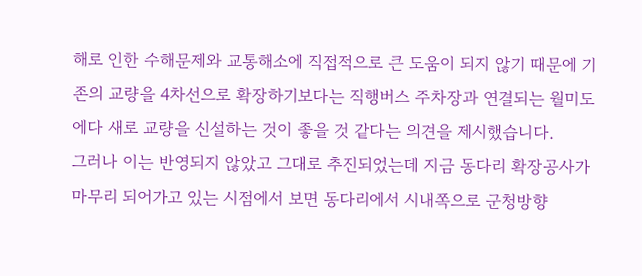해로 인한 수해문제와 교통해소에 직접적으로 큰 도움이 되지 않기 때문에 기존의 교량을 4차선으로 확장하기보다는 직행버스 주차장과 연결되는 월미도에다 새로 교량을 신설하는 것이 좋을 것 같다는 의견을 제시했습니다.
그러나 이는 반영되지 않았고 그대로 추진되었는데 지금 동다리 확장공사가 마무리 되어가고 있는 시점에서 보면 동다리에서 시내쪽으로 군청방향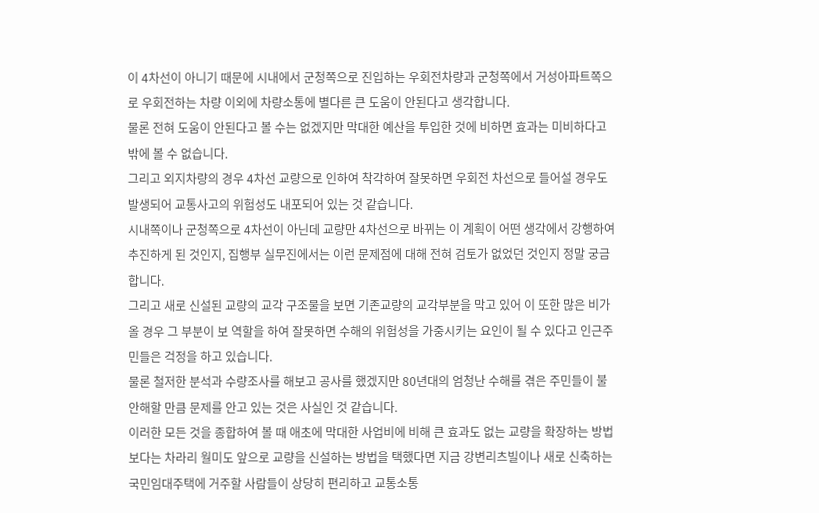이 4차선이 아니기 때문에 시내에서 군청쪽으로 진입하는 우회전차량과 군청쪽에서 거성아파트쪽으로 우회전하는 차량 이외에 차량소통에 별다른 큰 도움이 안된다고 생각합니다.
물론 전혀 도움이 안된다고 볼 수는 없겠지만 막대한 예산을 투입한 것에 비하면 효과는 미비하다고 밖에 볼 수 없습니다.
그리고 외지차량의 경우 4차선 교량으로 인하여 착각하여 잘못하면 우회전 차선으로 들어설 경우도 발생되어 교통사고의 위험성도 내포되어 있는 것 같습니다.
시내쪽이나 군청쪽으로 4차선이 아닌데 교량만 4차선으로 바뀌는 이 계획이 어떤 생각에서 강행하여 추진하게 된 것인지, 집행부 실무진에서는 이런 문제점에 대해 전혀 검토가 없었던 것인지 정말 궁금합니다.
그리고 새로 신설된 교량의 교각 구조물을 보면 기존교량의 교각부분을 막고 있어 이 또한 많은 비가 올 경우 그 부분이 보 역할을 하여 잘못하면 수해의 위험성을 가중시키는 요인이 될 수 있다고 인근주민들은 걱정을 하고 있습니다.
물론 철저한 분석과 수량조사를 해보고 공사를 했겠지만 80년대의 엄청난 수해를 겪은 주민들이 불안해할 만큼 문제를 안고 있는 것은 사실인 것 같습니다.
이러한 모든 것을 종합하여 볼 때 애초에 막대한 사업비에 비해 큰 효과도 없는 교량을 확장하는 방법보다는 차라리 월미도 앞으로 교량을 신설하는 방법을 택했다면 지금 강변리츠빌이나 새로 신축하는 국민임대주택에 거주할 사람들이 상당히 편리하고 교통소통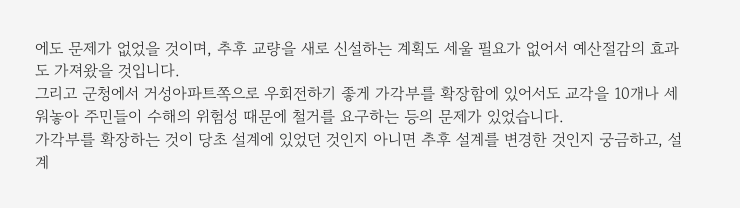에도 문제가 없었을 것이며, 추후 교량을 새로 신설하는 계획도 세울 필요가 없어서 예산절감의 효과도 가져왔을 것입니다.
그리고 군청에서 거성아파트쪽으로 우회전하기 좋게 가각부를 확장함에 있어서도 교각을 10개나 세워놓아 주민들이 수해의 위험성 때문에 철거를 요구하는 등의 문제가 있었습니다.
가각부를 확장하는 것이 당초 설계에 있었던 것인지 아니면 추후 설계를 변경한 것인지 궁금하고, 설계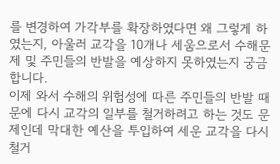를 변경하여 가각부를 확장하였다면 왜 그렇게 하였는지, 아울러 교각을 10개나 세움으로서 수해문제 및 주민들의 반발을 예상하지 못하였는지 궁금합니다.
이제 와서 수해의 위험성에 따른 주민들의 반발 때문에 다시 교각의 일부를 철거하려고 하는 것도 문제인데 막대한 예산을 투입하여 세운 교각을 다시 철거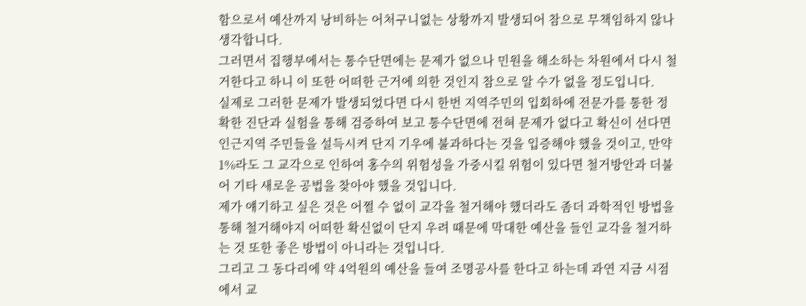함으로서 예산까지 낭비하는 어처구니없는 상황까지 발생되어 참으로 무책임하지 않나 생각합니다.
그러면서 집행부에서는 통수단면에는 문제가 없으나 민원을 해소하는 차원에서 다시 철거한다고 하니 이 또한 어떠한 근거에 의한 것인지 참으로 알 수가 없을 정도입니다.
실제로 그러한 문제가 발생되었다면 다시 한번 지역주민의 입회하에 전문가를 통한 정확한 진단과 실험을 통해 검증하여 보고 통수단면에 전혀 문제가 없다고 확신이 선다면 인근지역 주민들을 설득시켜 단지 기우에 불과하다는 것을 입증해야 했을 것이고, 만약 1%라도 그 교각으로 인하여 홍수의 위험성을 가중시킬 위험이 있다면 철거방안과 더불어 기타 새로운 공법을 찾아야 했을 것입니다.
제가 얘기하고 싶은 것은 어쩔 수 없이 교각을 철거해야 했더라도 좀더 과학적인 방법을 통해 철거해야지 어떠한 확신없이 단지 우려 때문에 막대한 예산을 들인 교각을 철거하는 것 또한 좋은 방법이 아니라는 것입니다.
그리고 그 동다리에 약 4억원의 예산을 들여 조명공사를 한다고 하는데 과연 지금 시점에서 교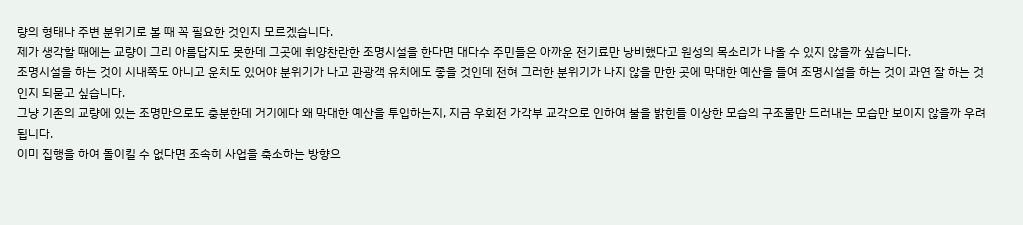량의 형태나 주변 분위기로 볼 때 꼭 필요한 것인지 모르겠습니다.
제가 생각할 때에는 교량이 그리 아름답지도 못한데 그곳에 휘양찬란한 조명시설을 한다면 대다수 주민들은 아까운 전기료만 낭비했다고 원성의 목소리가 나올 수 있지 않을까 싶습니다.
조명시설을 하는 것이 시내쪽도 아니고 운치도 있어야 분위기가 나고 관광객 유치에도 좋을 것인데 전혀 그러한 분위기가 나지 않을 만한 곳에 막대한 예산을 들여 조명시설을 하는 것이 과연 잘 하는 것인지 되묻고 싶습니다.
그냥 기존의 교량에 있는 조명만으로도 충분한데 거기에다 왜 막대한 예산을 투입하는지, 지금 우회전 가각부 교각으로 인하여 불을 밝힌들 이상한 모습의 구조물만 드러내는 모습만 보이지 않을까 우려됩니다.
이미 집행을 하여 돌이킬 수 없다면 조속히 사업을 축소하는 방향으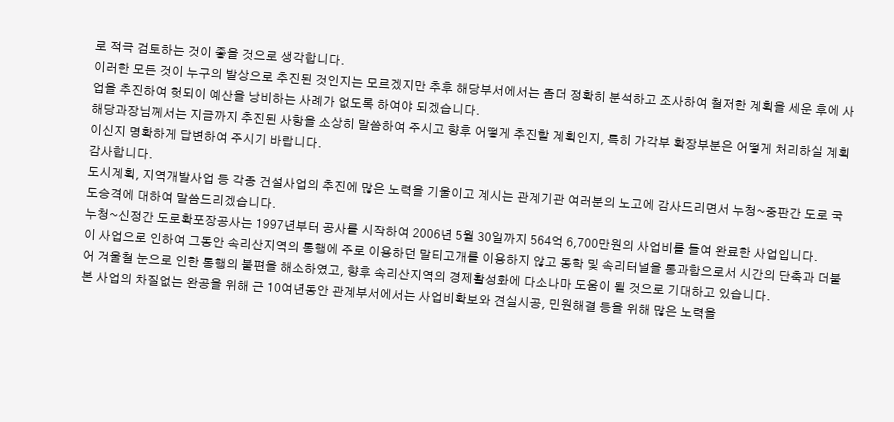로 적극 검토하는 것이 좋을 것으로 생각합니다.
이러한 모든 것이 누구의 발상으로 추진된 것인지는 모르겠지만 추후 해당부서에서는 좀더 정확히 분석하고 조사하여 철저한 계획을 세운 후에 사업을 추진하여 헛되이 예산을 낭비하는 사례가 없도록 하여야 되겠습니다.
해당과장님께서는 지금까지 추진된 사항을 소상히 말씀하여 주시고 향후 어떻게 추진할 계획인지, 특히 가각부 확장부분은 어떻게 처리하실 계획이신지 명확하게 답변하여 주시기 바랍니다.
감사합니다.
도시계획, 지역개발사업 등 각종 건설사업의 추진에 많은 노력을 기울이고 계시는 관계기관 여러분의 노고에 감사드리면서 누청~중판간 도로 국도승격에 대하여 말씀드리겠습니다.
누청~신정간 도로확포장공사는 1997년부터 공사를 시작하여 2006년 5월 30일까지 564억 6,700만원의 사업비를 들여 완료한 사업입니다.
이 사업으로 인하여 그동안 속리산지역의 통행에 주로 이용하던 말티고개를 이용하지 않고 동학 및 속리터널을 통과함으로서 시간의 단축과 더불어 겨울철 눈으로 인한 통행의 불편을 해소하였고, 향후 속리산지역의 경제활성화에 다소나마 도움이 될 것으로 기대하고 있습니다.
본 사업의 차질없는 완공을 위해 근 10여년동안 관계부서에서는 사업비확보와 견실시공, 민원해결 등을 위해 많은 노력을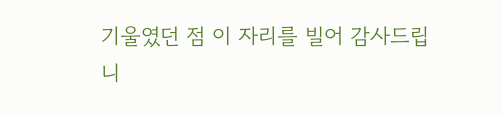기울였던 점 이 자리를 빌어 감사드립니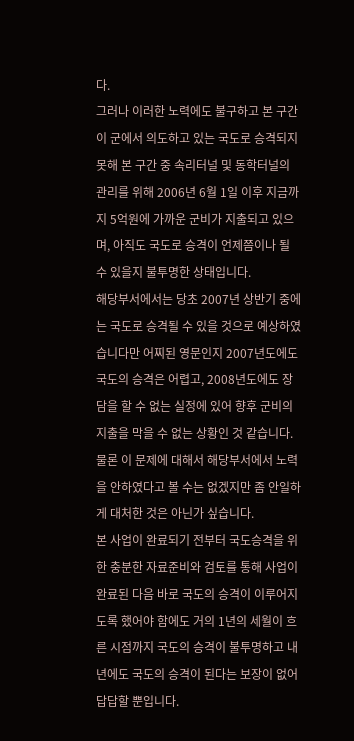다.
그러나 이러한 노력에도 불구하고 본 구간이 군에서 의도하고 있는 국도로 승격되지 못해 본 구간 중 속리터널 및 동학터널의 관리를 위해 2006년 6월 1일 이후 지금까지 5억원에 가까운 군비가 지출되고 있으며, 아직도 국도로 승격이 언제쯤이나 될 수 있을지 불투명한 상태입니다.
해당부서에서는 당초 2007년 상반기 중에는 국도로 승격될 수 있을 것으로 예상하였습니다만 어찌된 영문인지 2007년도에도 국도의 승격은 어렵고, 2008년도에도 장담을 할 수 없는 실정에 있어 향후 군비의 지출을 막을 수 없는 상황인 것 같습니다.
물론 이 문제에 대해서 해당부서에서 노력을 안하였다고 볼 수는 없겠지만 좀 안일하게 대처한 것은 아닌가 싶습니다.
본 사업이 완료되기 전부터 국도승격을 위한 충분한 자료준비와 검토를 통해 사업이 완료된 다음 바로 국도의 승격이 이루어지도록 했어야 함에도 거의 1년의 세월이 흐른 시점까지 국도의 승격이 불투명하고 내년에도 국도의 승격이 된다는 보장이 없어 답답할 뿐입니다.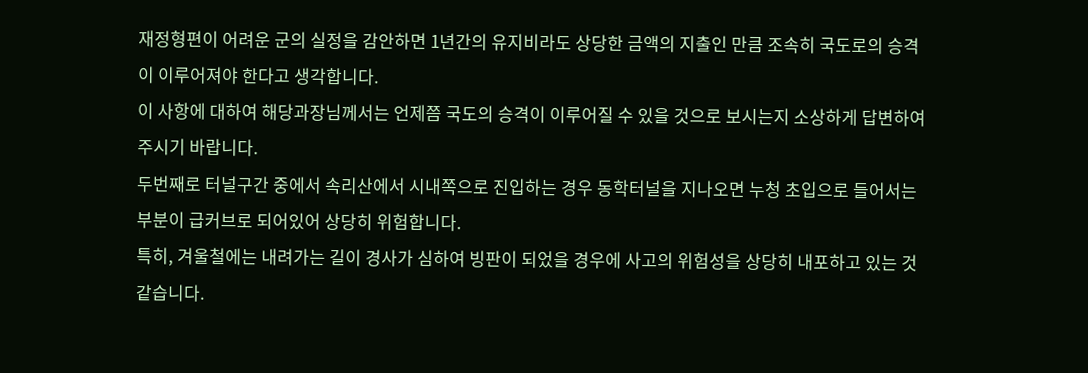재정형편이 어려운 군의 실정을 감안하면 1년간의 유지비라도 상당한 금액의 지출인 만큼 조속히 국도로의 승격이 이루어져야 한다고 생각합니다.
이 사항에 대하여 해당과장님께서는 언제쯤 국도의 승격이 이루어질 수 있을 것으로 보시는지 소상하게 답변하여 주시기 바랍니다.
두번째로 터널구간 중에서 속리산에서 시내쪽으로 진입하는 경우 동학터널을 지나오면 누청 초입으로 들어서는 부분이 급커브로 되어있어 상당히 위험합니다.
특히, 겨울철에는 내려가는 길이 경사가 심하여 빙판이 되었을 경우에 사고의 위험성을 상당히 내포하고 있는 것 같습니다.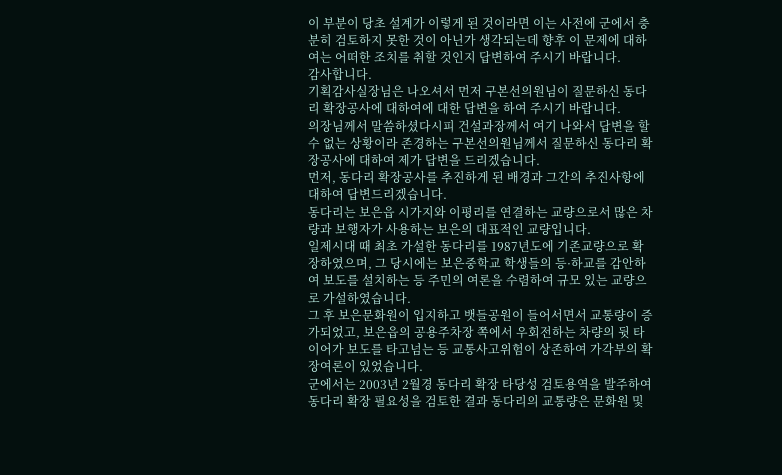이 부분이 당초 설계가 이렇게 된 것이라면 이는 사전에 군에서 충분히 검토하지 못한 것이 아닌가 생각되는데 향후 이 문제에 대하여는 어떠한 조치를 취할 것인지 답변하여 주시기 바랍니다.
감사합니다.
기획감사실장님은 나오셔서 먼저 구본선의원님이 질문하신 동다리 확장공사에 대하여에 대한 답변을 하여 주시기 바랍니다.
의장님께서 말씀하셨다시피 건설과장께서 여기 나와서 답변을 할 수 없는 상황이라 존경하는 구본선의원님께서 질문하신 동다리 확장공사에 대하여 제가 답변을 드리겠습니다.
먼저, 동다리 확장공사를 추진하게 된 배경과 그간의 추진사항에 대하여 답변드리겠습니다.
동다리는 보은읍 시가지와 이평리를 연결하는 교량으로서 많은 차량과 보행자가 사용하는 보은의 대표적인 교량입니다.
일제시대 때 최초 가설한 동다리를 1987년도에 기존교량으로 확장하였으며, 그 당시에는 보은중학교 학생들의 등·하교를 감안하여 보도를 설치하는 등 주민의 여론을 수렴하여 규모 있는 교량으로 가설하였습니다.
그 후 보은문화원이 입지하고 뱃들공원이 들어서면서 교통량이 증가되었고, 보은읍의 공용주차장 쪽에서 우회전하는 차량의 뒷 타이어가 보도를 타고넘는 등 교통사고위험이 상존하여 가각부의 확장여론이 있었습니다.
군에서는 2003년 2월경 동다리 확장 타당성 검토용역을 발주하여 동다리 확장 필요성을 검토한 결과 동다리의 교통량은 문화원 및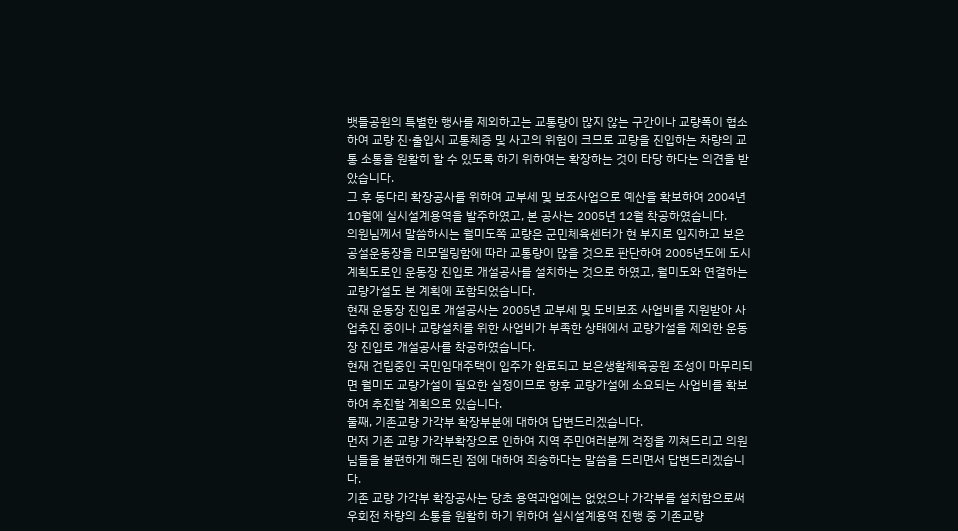뱃들공원의 특별한 행사를 제외하고는 교통량이 많지 않는 구간이나 교량폭이 협소하여 교량 진·출입시 교통체증 및 사고의 위험이 크므로 교량을 진입하는 차량의 교통 소통을 원활히 할 수 있도록 하기 위하여는 확장하는 것이 타당 하다는 의견을 받았습니다.
그 후 동다리 확장공사를 위하여 교부세 및 보조사업으로 예산을 확보하여 2004년 10월에 실시설계용역을 발주하였고, 본 공사는 2005년 12월 착공하였습니다.
의원님께서 말씀하시는 월미도쪽 교량은 군민체육센터가 현 부지로 입지하고 보은공설운동장을 리모델링함에 따라 교통량이 많을 것으로 판단하여 2005년도에 도시계획도로인 운동장 진입로 개설공사를 설치하는 것으로 하였고, 월미도와 연결하는 교량가설도 본 계획에 포함되었습니다.
현재 운동장 진입로 개설공사는 2005년 교부세 및 도비보조 사업비를 지원받아 사업추진 중이나 교량설치를 위한 사업비가 부족한 상태에서 교량가설을 제외한 운동장 진입로 개설공사를 착공하였습니다.
현재 건립중인 국민임대주택이 입주가 완료되고 보은생활체육공원 조성이 마무리되면 월미도 교량가설이 필요한 실정이므로 향후 교량가설에 소요되는 사업비를 확보하여 추진할 계획으로 있습니다.
둘째, 기존교량 가각부 확장부분에 대하여 답변드리겠습니다.
먼저 기존 교량 가각부확장으로 인하여 지역 주민여러분께 걱정을 끼쳐드리고 의원님들을 불편하게 해드린 점에 대하여 죄송하다는 말씀을 드리면서 답변드리겠습니다.
기존 교량 가각부 확장공사는 당초 용역과업에는 없었으나 가각부를 설치함으로써 우회전 차량의 소통을 원활히 하기 위하여 실시설계용역 진행 중 기존교량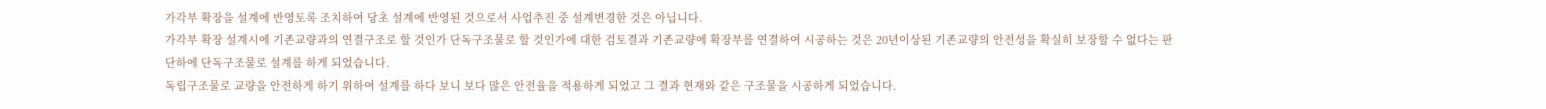가각부 확장을 설계에 반영토록 조치하여 당초 설계에 반영된 것으로서 사업추진 중 설계변경한 것은 아닙니다.
가각부 확장 설계시에 기존교량과의 연결구조로 할 것인가 단독구조물로 할 것인가에 대한 검토결과 기존교량에 확장부를 연결하여 시공하는 것은 20년이상된 기존교량의 안전성을 확실히 보장할 수 없다는 판단하에 단독구조물로 설계를 하게 되었습니다.
독립구조물로 교량을 안전하게 하기 위하여 설계를 하다 보니 보다 많은 안전율을 적용하게 되었고 그 결과 현재와 같은 구조물을 시공하게 되었습니다.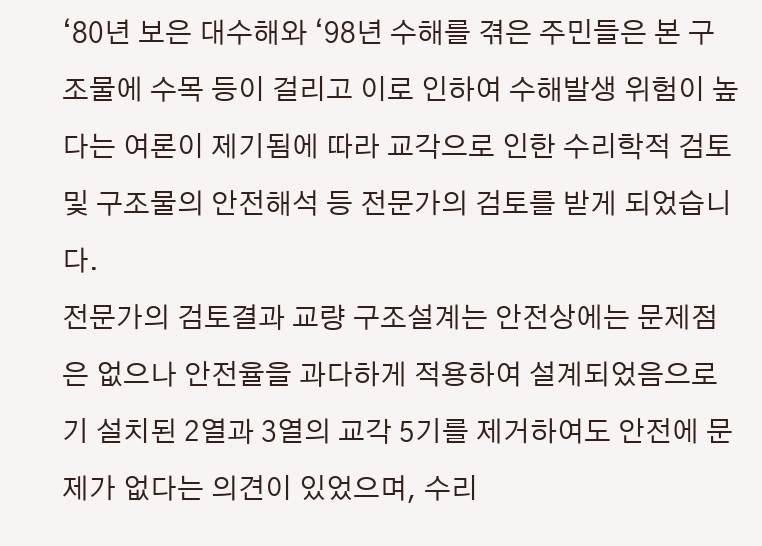‘80년 보은 대수해와 ‘98년 수해를 겪은 주민들은 본 구조물에 수목 등이 걸리고 이로 인하여 수해발생 위험이 높다는 여론이 제기됨에 따라 교각으로 인한 수리학적 검토 및 구조물의 안전해석 등 전문가의 검토를 받게 되었습니다.
전문가의 검토결과 교량 구조설계는 안전상에는 문제점은 없으나 안전율을 과다하게 적용하여 설계되었음으로 기 설치된 2열과 3열의 교각 5기를 제거하여도 안전에 문제가 없다는 의견이 있었으며, 수리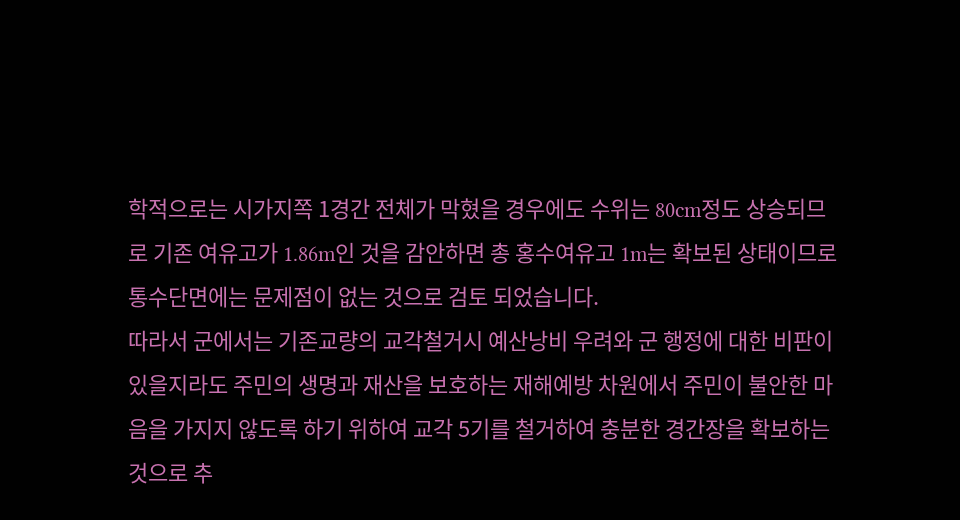학적으로는 시가지쪽 1경간 전체가 막혔을 경우에도 수위는 80cm정도 상승되므로 기존 여유고가 1.86m인 것을 감안하면 총 홍수여유고 1m는 확보된 상태이므로 통수단면에는 문제점이 없는 것으로 검토 되었습니다.
따라서 군에서는 기존교량의 교각철거시 예산낭비 우려와 군 행정에 대한 비판이 있을지라도 주민의 생명과 재산을 보호하는 재해예방 차원에서 주민이 불안한 마음을 가지지 않도록 하기 위하여 교각 5기를 철거하여 충분한 경간장을 확보하는 것으로 추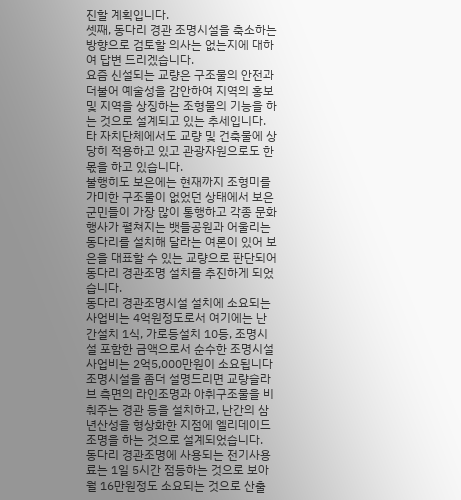진할 계획입니다.
셋째, 동다리 경관 조명시설을 축소하는 방향으로 검토할 의사는 없는지에 대하여 답변 드리겠습니다.
요즘 신설되는 교량은 구조물의 안전과 더불어 예술성을 감안하여 지역의 홍보 및 지역을 상징하는 조형물의 기능을 하는 것으로 설계되고 있는 추세입니다.
타 자치단체에서도 교량 및 건축물에 상당히 적용하고 있고 관광자원으로도 한 몫을 하고 있습니다.
불행히도 보은에는 현재까지 조형미를 가미한 구조물이 없었던 상태에서 보은군민들이 가장 많이 통행하고 각종 문화행사가 펼쳐지는 뱃들공원과 어울리는 동다리를 설치해 달라는 여론이 있어 보은을 대표할 수 있는 교량으로 판단되어 동다리 경관조명 설치를 추진하게 되었습니다.
동다리 경관조명시설 설치에 소요되는 사업비는 4억원정도로서 여기에는 난간설치 1식, 가로등설치 10등, 조명시설 포함한 금액으로서 순수한 조명시설사업비는 2억5,000만원이 소요됩니다
조명시설을 좀더 설명드리면 교량슬라브 측면의 라인조명과 아취구조물을 비춰주는 경관 등을 설치하고, 난간의 삼년산성을 형상화한 지점에 엘리데이드조명을 하는 것으로 설계되었습니다.
동다리 경관조명에 사용되는 전기사용료는 1일 5시간 점등하는 것으로 보아 월 16만원정도 소요되는 것으로 산출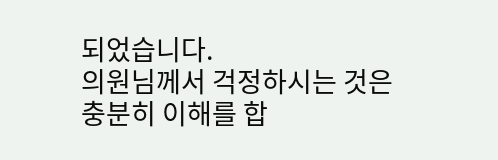되었습니다.
의원님께서 걱정하시는 것은 충분히 이해를 합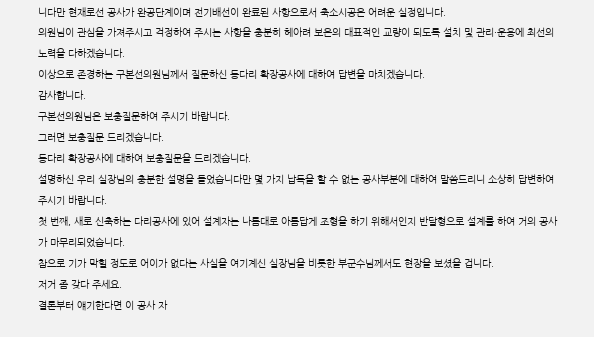니다만 현재로선 공사가 완공단계이며 전기배선이 완료된 사항으로서 축소시공은 어려운 실정입니다.
의원님이 관심을 가져주시고 걱정하여 주시는 사항을 충분히 헤아려 보은의 대표적인 교량이 되도록 설치 및 관리·운용에 최선의 노력을 다하겠습니다.
이상으로 존경하는 구본선의원님께서 질문하신 동다리 확장공사에 대하여 답변을 마치겠습니다.
감사합니다.
구본선의원님은 보충질문하여 주시기 바랍니다.
그러면 보충질문 드리겠습니다.
동다리 확장공사에 대하여 보충질문을 드리겠습니다.
설명하신 우리 실장님의 충분한 설명을 들었습니다만 몇 가지 납득을 할 수 없는 공사부분에 대하여 말씀드리니 소상히 답변하여 주시기 바랍니다.
첫 번째, 새로 신축하는 다리공사에 있어 설계자는 나름대로 아름답게 조형을 하기 위해서인지 반달형으로 설계를 하여 거의 공사가 마무리되었습니다.
참으로 기가 막힐 정도로 어이가 없다는 사실을 여기계신 실장님을 비롯한 부군수님께서도 현장을 보셨을 겁니다.
저거 좀 갖다 주세요.
결론부터 얘기한다면 이 공사 자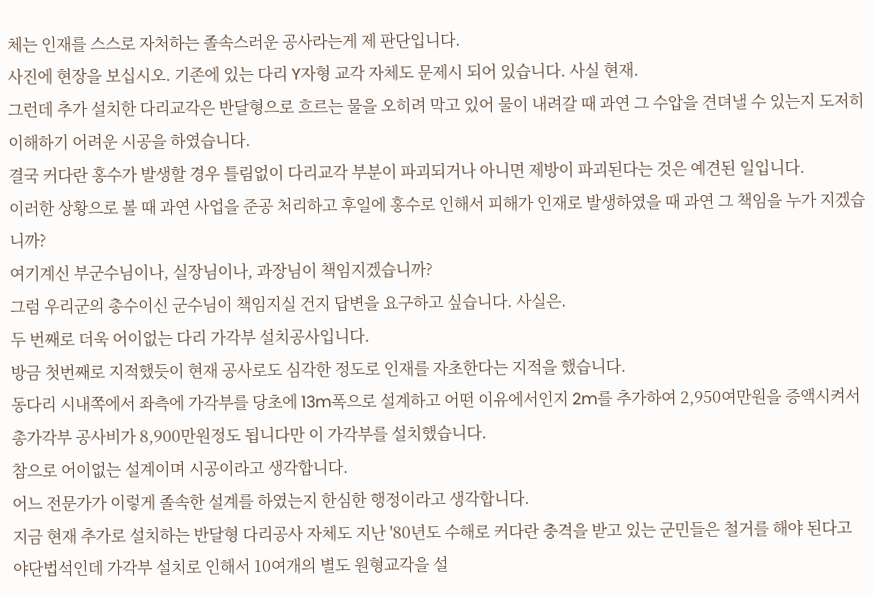체는 인재를 스스로 자처하는 졸속스러운 공사라는게 제 판단입니다.
사진에 현장을 보십시오. 기존에 있는 다리 Y자형 교각 자체도 문제시 되어 있습니다. 사실 현재.
그런데 추가 설치한 다리교각은 반달형으로 흐르는 물을 오히려 막고 있어 물이 내려갈 때 과연 그 수압을 견뎌낼 수 있는지 도저히 이해하기 어려운 시공을 하였습니다.
결국 커다란 홍수가 발생할 경우 틀림없이 다리교각 부분이 파괴되거나 아니면 제방이 파괴된다는 것은 예견된 일입니다.
이러한 상황으로 볼 때 과연 사업을 준공 처리하고 후일에 홍수로 인해서 피해가 인재로 발생하였을 때 과연 그 책임을 누가 지겠습니까?
여기계신 부군수님이나, 실장님이나, 과장님이 책임지겠습니까?
그럼 우리군의 총수이신 군수님이 책임지실 건지 답변을 요구하고 싶습니다. 사실은.
두 번째로 더욱 어이없는 다리 가각부 설치공사입니다.
방금 첫번째로 지적했듯이 현재 공사로도 심각한 정도로 인재를 자초한다는 지적을 했습니다.
동다리 시내쪽에서 좌측에 가각부를 당초에 13m폭으로 설계하고 어떤 이유에서인지 2m를 추가하여 2,950여만원을 증액시켜서 총가각부 공사비가 8,900만원정도 됩니다만 이 가각부를 설치했습니다.
참으로 어이없는 설계이며 시공이라고 생각합니다.
어느 전문가가 이렇게 졸속한 설계를 하였는지 한심한 행정이라고 생각합니다.
지금 현재 추가로 설치하는 반달형 다리공사 자체도 지난 '80년도 수해로 커다란 충격을 받고 있는 군민들은 철거를 해야 된다고 야단법석인데 가각부 설치로 인해서 10여개의 별도 원형교각을 설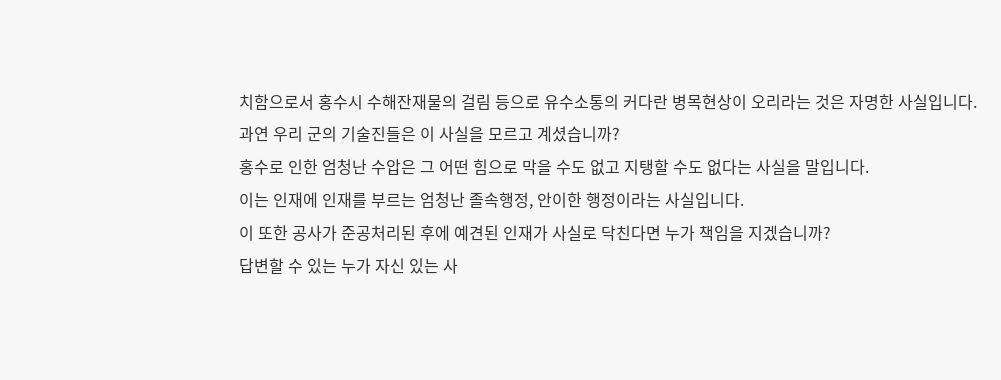치함으로서 홍수시 수해잔재물의 걸림 등으로 유수소통의 커다란 병목현상이 오리라는 것은 자명한 사실입니다.
과연 우리 군의 기술진들은 이 사실을 모르고 계셨습니까?
홍수로 인한 엄청난 수압은 그 어떤 힘으로 막을 수도 없고 지탱할 수도 없다는 사실을 말입니다.
이는 인재에 인재를 부르는 엄청난 졸속행정, 안이한 행정이라는 사실입니다.
이 또한 공사가 준공처리된 후에 예견된 인재가 사실로 닥친다면 누가 책임을 지겠습니까?
답변할 수 있는 누가 자신 있는 사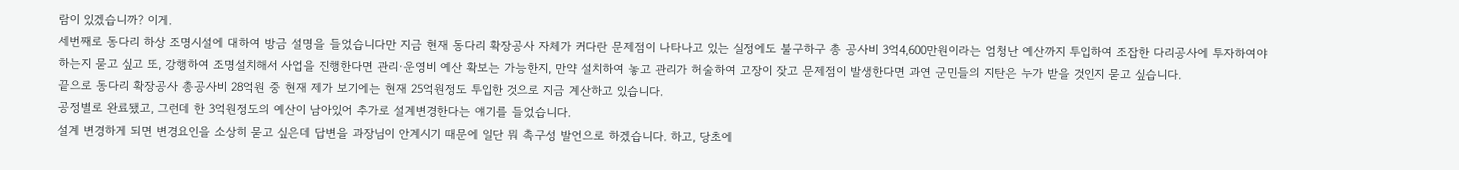람이 있겠습니까? 이게.
세번째로 동다리 하상 조명시설에 대하여 방금 설명을 들었습니다만 지금 현재 동다리 확장공사 자체가 커다란 문제점이 나타나고 있는 실정에도 불구하구 총 공사비 3억4,600만원이라는 엄청난 예산까지 투입하여 조잡한 다리공사에 투자하여야 하는지 묻고 싶고 또, 강행하여 조명설치해서 사업을 진행한다면 관리·운영비 예산 확보는 가능한지, 만약 설치하여 놓고 관리가 허술하여 고장이 잦고 문제점이 발생한다면 과연 군민들의 지탄은 누가 받을 것인지 묻고 싶습니다.
끝으로 동다리 확장공사 총공사비 28억원 중 현재 제가 보기에는 현재 25억원정도 투입한 것으로 지금 계산하고 있습니다.
공정별로 완료됐고, 그런데 한 3억원정도의 예산이 남아있어 추가로 설계변경한다는 얘기를 들었습니다.
설계 변경하게 되면 변경요인을 소상히 묻고 싶은데 답변을 과장님이 안계시기 때문에 일단 뭐 촉구성 발언으로 하겠습니다. 하고, 당초에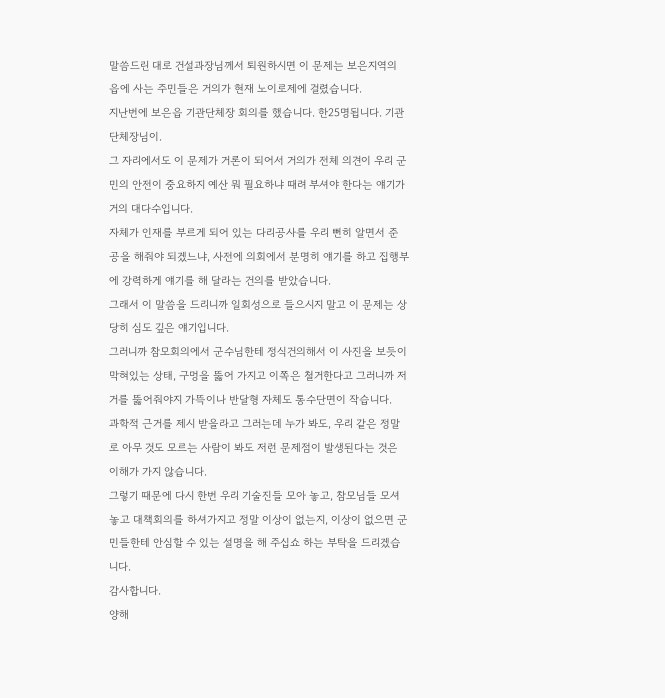말씀드린 대로 건설과장님께서 퇴원하시면 이 문제는 보은지역의 읍에 사는 주민들은 거의가 현재 노이로제에 걸렸습니다.
지난번에 보은읍 기관단체장 회의를 했습니다. 한25명됩니다. 기관단체장님이.
그 자리에서도 이 문제가 거론이 되어서 거의가 전체 의견이 우리 군민의 안전이 중요하지 예산 뭐 필요하냐 때려 부셔야 한다는 얘기가 거의 대다수입니다.
자체가 인재를 부르게 되어 있는 다리공사를 우리 뻔히 알면서 준공을 해줘야 되겠느냐, 사전에 의회에서 분명히 얘기를 하고 집행부에 강력하게 얘기를 해 달라는 건의를 받았습니다.
그래서 이 말씀을 드리니까 일회성으로 들으시지 말고 이 문제는 상당히 심도 깊은 얘기입니다.
그러니까 참모회의에서 군수님한테 정식건의해서 이 사진을 보듯이 막혀있는 상태, 구멍을 뚫어 가지고 이쪽은 철거한다고 그러니까 저거를 뚫어줘야지 가뜩이나 반달형 자체도 통수단면이 작습니다.
과학적 근거를 제시 받을라고 그러는데 누가 봐도, 우리 같은 정말로 아무 것도 모르는 사람이 봐도 저런 문제점이 발생된다는 것은 이해가 가지 않습니다.
그렇기 때문에 다시 한번 우리 기술진들 모아 놓고, 참모님들 모셔놓고 대책회의를 하셔가지고 정말 이상이 없는지, 이상이 없으면 군민들한테 안심할 수 있는 설명을 해 주십쇼 하는 부탁을 드리겠습니다.
감사합니다.
양해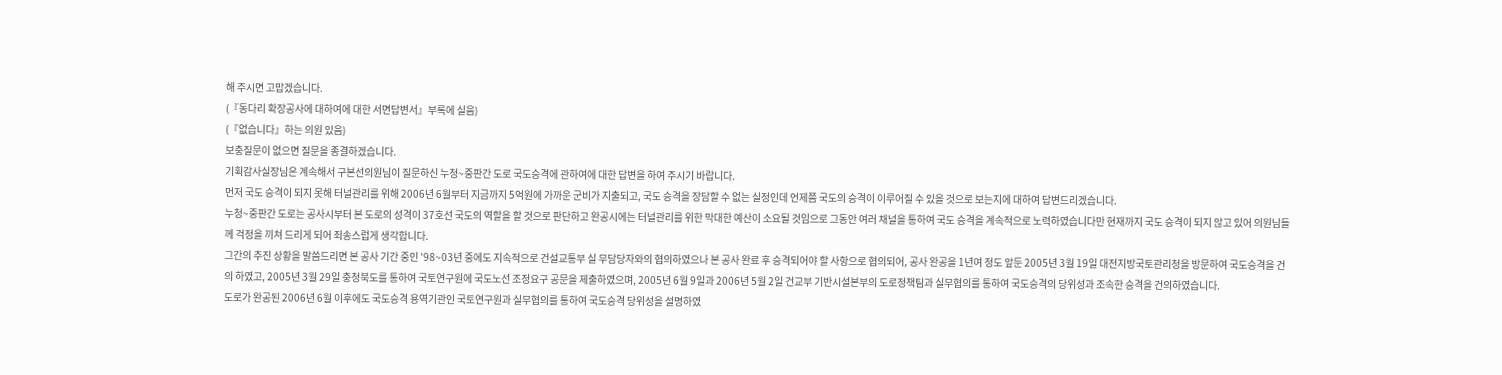해 주시면 고맙겠습니다.
(『동다리 확장공사에 대하여에 대한 서면답변서』부록에 실음)
(『없습니다』하는 의원 있음)
보충질문이 없으면 질문을 종결하겠습니다.
기획감사실장님은 계속해서 구본선의원님이 질문하신 누청~중판간 도로 국도승격에 관하여에 대한 답변을 하여 주시기 바랍니다.
먼저 국도 승격이 되지 못해 터널관리를 위해 2006년 6월부터 지금까지 5억원에 가까운 군비가 지출되고, 국도 승격을 장담할 수 없는 실정인데 언제쯤 국도의 승격이 이루어질 수 있을 것으로 보는지에 대하여 답변드리겠습니다.
누청~중판간 도로는 공사시부터 본 도로의 성격이 37호선 국도의 역할을 할 것으로 판단하고 완공시에는 터널관리를 위한 막대한 예산이 소요될 것임으로 그동안 여러 채널을 통하여 국도 승격을 계속적으로 노력하였습니다만 현재까지 국도 승격이 되지 않고 있어 의원님들께 걱정을 끼쳐 드리게 되어 죄송스럽게 생각합니다.
그간의 추진 상황을 말씀드리면 본 공사 기간 중인 '98~03년 중에도 지속적으로 건설교통부 실 무담당자와의 협의하였으나 본 공사 완료 후 승격되어야 할 사항으로 협의되어, 공사 완공을 1년여 정도 앞둔 2005년 3월 19일 대전지방국토관리청을 방문하여 국도승격을 건의 하였고, 2005년 3월 29일 충청북도를 통하여 국토연구원에 국도노선 조정요구 공문을 제출하였으며, 2005년 6월 9일과 2006년 5월 2일 건교부 기반시설본부의 도로정책팀과 실무협의를 통하여 국도승격의 당위성과 조속한 승격을 건의하였습니다.
도로가 완공된 2006년 6월 이후에도 국도승격 용역기관인 국토연구원과 실무협의를 통하여 국도승격 당위성을 설명하였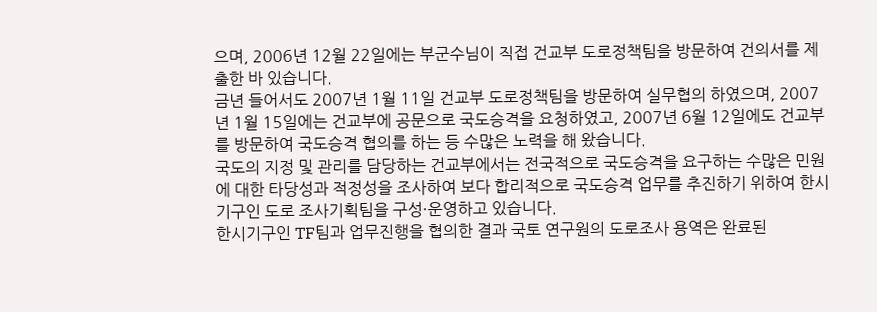으며, 2006년 12월 22일에는 부군수님이 직접 건교부 도로정책팀을 방문하여 건의서를 제출한 바 있습니다.
금년 들어서도 2007년 1월 11일 건교부 도로정책팀을 방문하여 실무협의 하였으며, 2007년 1월 15일에는 건교부에 공문으로 국도승격을 요청하였고, 2007년 6월 12일에도 건교부를 방문하여 국도승격 협의를 하는 등 수많은 노력을 해 왔습니다.
국도의 지정 및 관리를 담당하는 건교부에서는 전국적으로 국도승격을 요구하는 수많은 민원에 대한 타당성과 적정성을 조사하여 보다 합리적으로 국도승격 업무를 추진하기 위하여 한시기구인 도로 조사기획팀을 구성·운영하고 있습니다.
한시기구인 TF팀과 업무진행을 협의한 결과 국토 연구원의 도로조사 용역은 완료된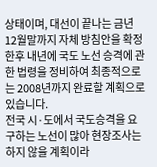상태이며, 대선이 끝나는 금년 12월말까지 자체 방침안을 확정 한후 내년에 국도 노선 승격에 관한 법령을 정비하여 최종적으로는 2008년까지 완료할 계획으로 있습니다.
전국 시·도에서 국도승격을 요구하는 노선이 많아 현장조사는 하지 않을 계획이라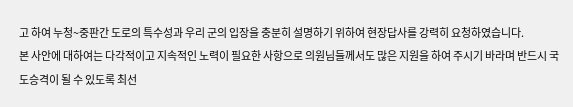고 하여 누청~중판간 도로의 특수성과 우리 군의 입장을 충분히 설명하기 위하여 현장답사를 강력히 요청하였습니다.
본 사안에 대하여는 다각적이고 지속적인 노력이 필요한 사항으로 의원님들께서도 많은 지원을 하여 주시기 바라며 반드시 국도승격이 될 수 있도록 최선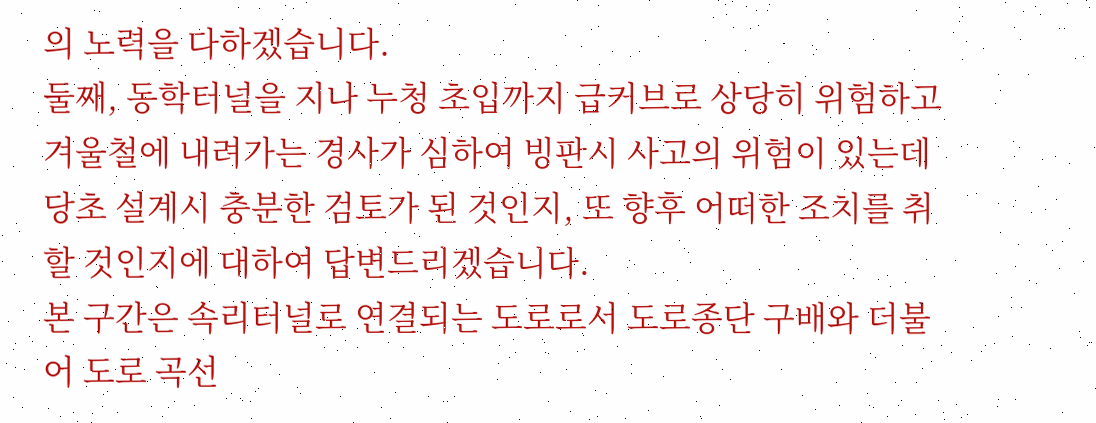의 노력을 다하겠습니다.
둘째, 동학터널을 지나 누청 초입까지 급커브로 상당히 위험하고 겨울철에 내려가는 경사가 심하여 빙판시 사고의 위험이 있는데 당초 설계시 충분한 검토가 된 것인지, 또 향후 어떠한 조치를 취할 것인지에 대하여 답변드리겠습니다.
본 구간은 속리터널로 연결되는 도로로서 도로종단 구배와 더불어 도로 곡선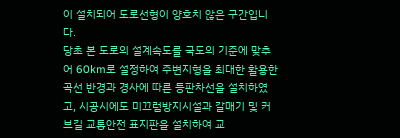이 설치되어 도로선형이 양호치 않은 구간입니다.
당초 본 도로의 설계속도를 국도의 기준에 맞추어 60km로 설정하여 주변지형을 최대한 활용한 곡선 반경과 경사에 따른 등판차선을 설치하였고, 시공시에도 미끄럼방지시설과 갈매기 및 커브길 교통안전 표지판을 설치하여 교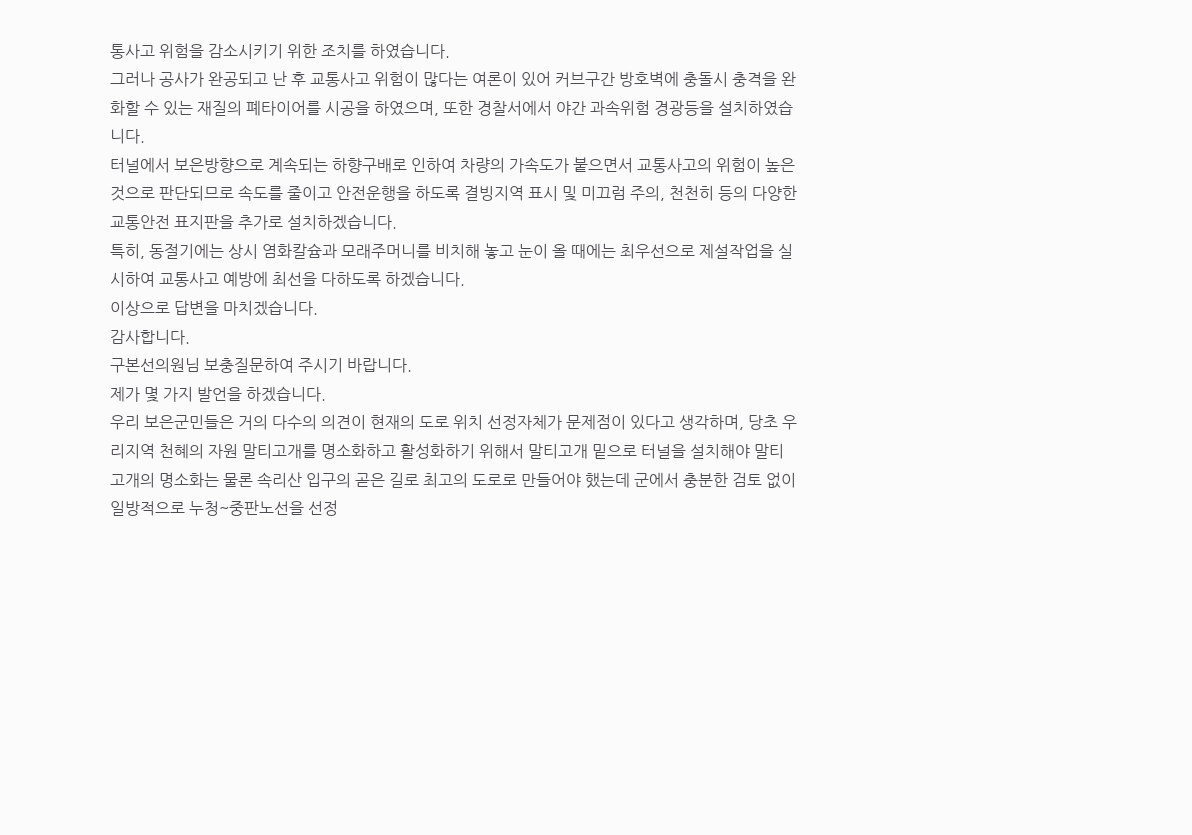통사고 위험을 감소시키기 위한 조치를 하였습니다.
그러나 공사가 완공되고 난 후 교통사고 위험이 많다는 여론이 있어 커브구간 방호벽에 충돌시 충격을 완화할 수 있는 재질의 폐타이어를 시공을 하였으며, 또한 경찰서에서 야간 과속위험 경광등을 설치하였습니다.
터널에서 보은방향으로 계속되는 하향구배로 인하여 차량의 가속도가 붙으면서 교통사고의 위험이 높은 것으로 판단되므로 속도를 줄이고 안전운행을 하도록 결빙지역 표시 및 미끄럼 주의, 천천히 등의 다양한 교통안전 표지판을 추가로 설치하겠습니다.
특히, 동절기에는 상시 염화칼슘과 모래주머니를 비치해 놓고 눈이 올 때에는 최우선으로 제설작업을 실시하여 교통사고 예방에 최선을 다하도록 하겠습니다.
이상으로 답변을 마치겠습니다.
감사합니다.
구본선의원님 보충질문하여 주시기 바랍니다.
제가 몇 가지 발언을 하겠습니다.
우리 보은군민들은 거의 다수의 의견이 현재의 도로 위치 선정자체가 문제점이 있다고 생각하며, 당초 우리지역 천혜의 자원 말티고개를 명소화하고 활성화하기 위해서 말티고개 밑으로 터널을 설치해야 말티고개의 명소화는 물론 속리산 입구의 곧은 길로 최고의 도로로 만들어야 했는데 군에서 충분한 검토 없이 일방적으로 누청~중판노선을 선정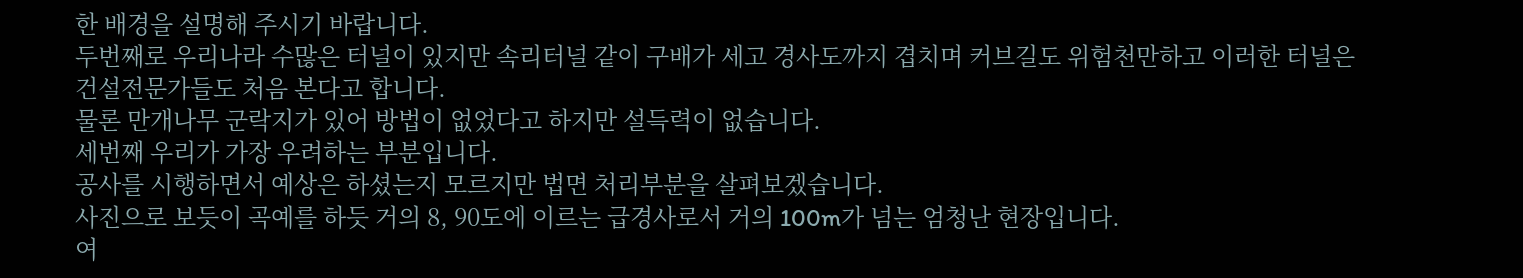한 배경을 설명해 주시기 바랍니다.
두번째로 우리나라 수많은 터널이 있지만 속리터널 같이 구배가 세고 경사도까지 겹치며 커브길도 위험천만하고 이러한 터널은 건설전문가들도 처음 본다고 합니다.
물론 만개나무 군락지가 있어 방법이 없었다고 하지만 설득력이 없습니다.
세번째 우리가 가장 우려하는 부분입니다.
공사를 시행하면서 예상은 하셨는지 모르지만 법면 처리부분을 살펴보겠습니다.
사진으로 보듯이 곡예를 하듯 거의 8, 90도에 이르는 급경사로서 거의 100m가 넘는 엄청난 현장입니다.
여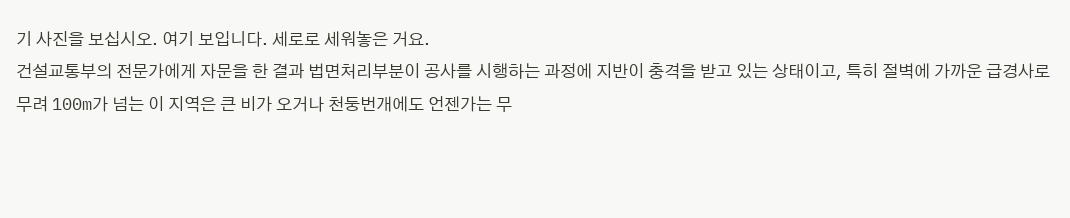기 사진을 보십시오. 여기 보입니다. 세로로 세워놓은 거요.
건설교통부의 전문가에게 자문을 한 결과 법면처리부분이 공사를 시행하는 과정에 지반이 충격을 받고 있는 상태이고, 특히 절벽에 가까운 급경사로 무려 100m가 넘는 이 지역은 큰 비가 오거나 천둥번개에도 언젠가는 무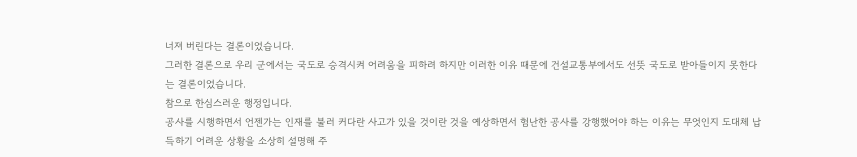너져 버린다는 결론이었습니다.
그러한 결론으로 우리 군에서는 국도로 승격시켜 어려움을 피하려 하지만 이러한 이유 때문에 건설교통부에서도 선뜻 국도로 받아들이지 못한다는 결론이었습니다.
참으로 한심스러운 행정입니다.
공사를 시행하면서 언젠가는 인재를 불러 커다란 사고가 있을 것이란 것을 예상하면서 험난한 공사를 강행했어야 하는 이유는 무엇인지 도대체 납득하기 어려운 상황을 소상히 설명해 주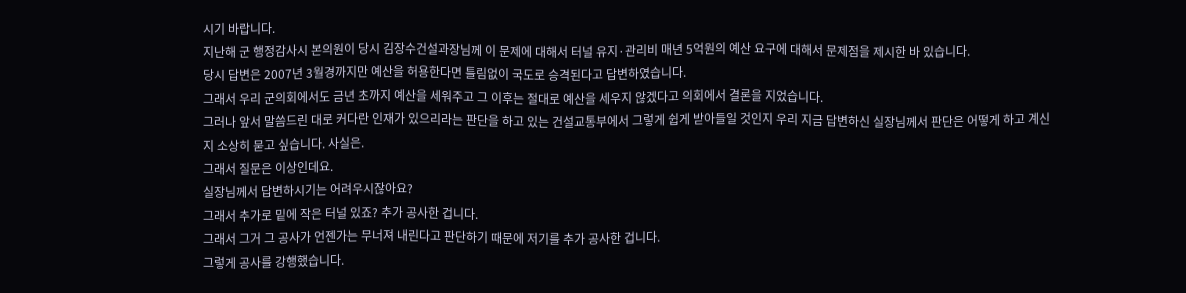시기 바랍니다.
지난해 군 행정감사시 본의원이 당시 김장수건설과장님께 이 문제에 대해서 터널 유지·관리비 매년 5억원의 예산 요구에 대해서 문제점을 제시한 바 있습니다.
당시 답변은 2007년 3월경까지만 예산을 허용한다면 틀림없이 국도로 승격된다고 답변하였습니다.
그래서 우리 군의회에서도 금년 초까지 예산을 세워주고 그 이후는 절대로 예산을 세우지 않겠다고 의회에서 결론을 지었습니다.
그러나 앞서 말씀드린 대로 커다란 인재가 있으리라는 판단을 하고 있는 건설교통부에서 그렇게 쉽게 받아들일 것인지 우리 지금 답변하신 실장님께서 판단은 어떻게 하고 계신지 소상히 묻고 싶습니다. 사실은.
그래서 질문은 이상인데요.
실장님께서 답변하시기는 어려우시잖아요?
그래서 추가로 밑에 작은 터널 있죠? 추가 공사한 겁니다.
그래서 그거 그 공사가 언젠가는 무너져 내린다고 판단하기 때문에 저기를 추가 공사한 겁니다.
그렇게 공사를 강행했습니다.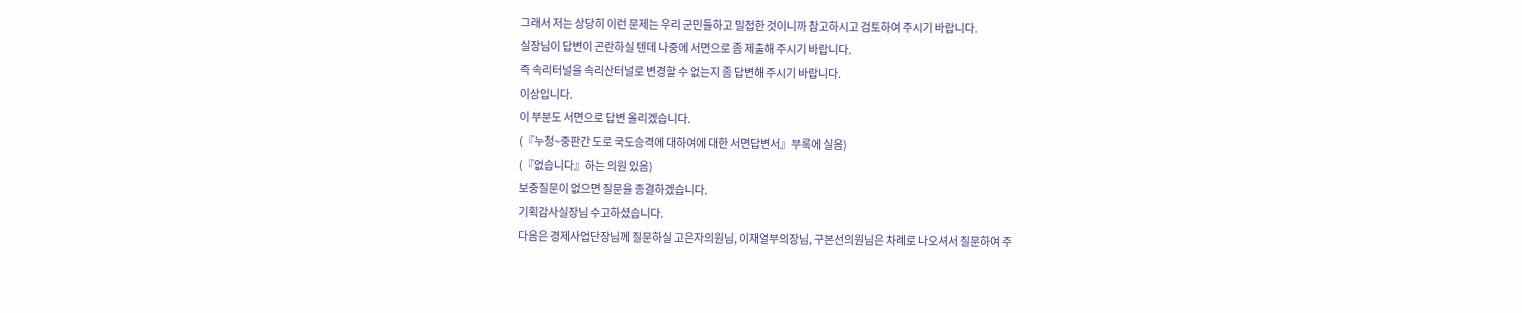그래서 저는 상당히 이런 문제는 우리 군민들하고 밀접한 것이니까 참고하시고 검토하여 주시기 바랍니다.
실장님이 답변이 곤란하실 텐데 나중에 서면으로 좀 제출해 주시기 바랍니다.
즉 속리터널을 속리산터널로 변경할 수 없는지 좀 답변해 주시기 바랍니다.
이상입니다.
이 부분도 서면으로 답변 올리겠습니다.
(『누청~중판간 도로 국도승격에 대하여에 대한 서면답변서』부록에 실음)
(『없습니다』하는 의원 있음)
보충질문이 없으면 질문을 종결하겠습니다.
기획감사실장님 수고하셨습니다.
다음은 경제사업단장님께 질문하실 고은자의원님, 이재열부의장님, 구본선의원님은 차례로 나오셔서 질문하여 주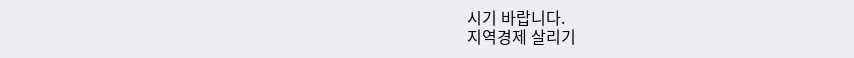시기 바랍니다.
지역경제 살리기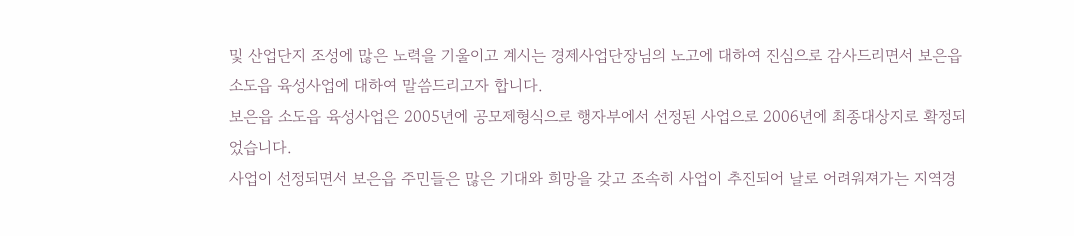및 산업단지 조성에 많은 노력을 기울이고 계시는 경제사업단장님의 노고에 대하여 진심으로 감사드리면서 보은읍 소도읍 육성사업에 대하여 말씀드리고자 합니다.
보은읍 소도읍 육성사업은 2005년에 공모제형식으로 행자부에서 선정된 사업으로 2006년에 최종대상지로 확정되었습니다.
사업이 선정되면서 보은읍 주민들은 많은 기대와 희망을 갖고 조속히 사업이 추진되어 날로 어려워져가는 지역경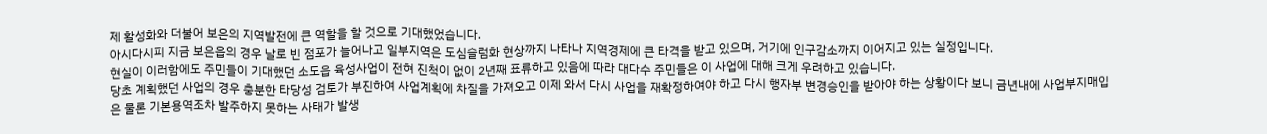제 활성화와 더불어 보은의 지역발전에 큰 역할을 할 것으로 기대했었습니다.
아시다시피 지금 보은읍의 경우 날로 빈 점포가 늘어나고 일부지역은 도심슬럼화 현상까지 나타나 지역경제에 큰 타격을 받고 있으며, 거기에 인구감소까지 이어지고 있는 실정입니다.
현실이 이러함에도 주민들이 기대했던 소도읍 육성사업이 전혀 진척이 없이 2년째 표류하고 있음에 따라 대다수 주민들은 이 사업에 대해 크게 우려하고 있습니다.
당초 계획했던 사업의 경우 충분한 타당성 검토가 부진하여 사업계획에 차질을 가져오고 이제 와서 다시 사업을 재확정하여야 하고 다시 행자부 변경승인을 받아야 하는 상황이다 보니 금년내에 사업부지매입은 물론 기본용역조차 발주하지 못하는 사태가 발생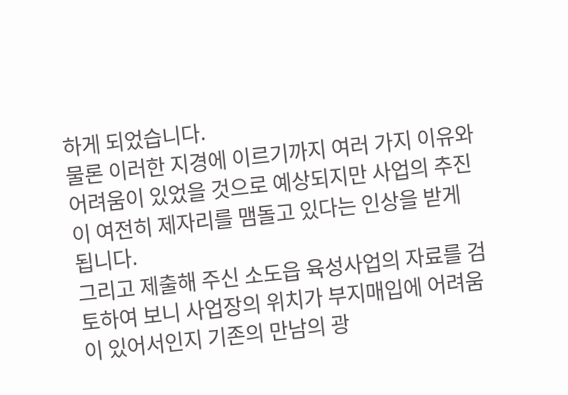하게 되었습니다.
물론 이러한 지경에 이르기까지 여러 가지 이유와 어려움이 있었을 것으로 예상되지만 사업의 추진이 여전히 제자리를 맴돌고 있다는 인상을 받게 됩니다.
그리고 제출해 주신 소도읍 육성사업의 자료를 검토하여 보니 사업장의 위치가 부지매입에 어려움이 있어서인지 기존의 만남의 광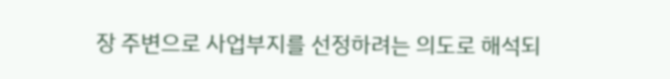장 주변으로 사업부지를 선정하려는 의도로 해석되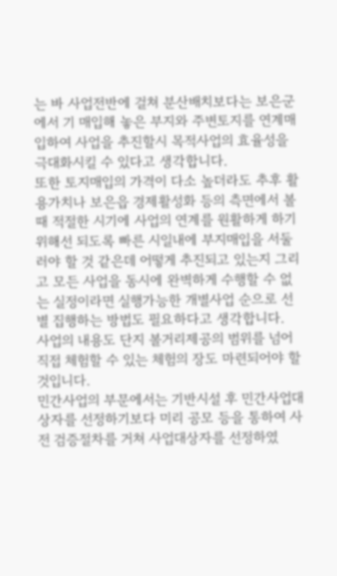는 바 사업전반에 걸쳐 분산배치보다는 보은군에서 기 매입해 놓은 부지와 주변토지를 연계매입하여 사업을 추진할시 목적사업의 효율성을 극대화시킬 수 있다고 생각합니다.
또한 토지매입의 가격이 다소 높더라도 추후 활용가치나 보은읍 경제활성화 등의 측면에서 볼 때 적절한 시기에 사업의 연계를 원활하게 하기 위해선 되도록 빠른 시일내에 부지매입을 서둘러야 할 것 같은데 어떻게 추진되고 있는지 그리고 모든 사업을 동시에 완벽하게 수행할 수 없는 실정이라면 실행가능한 개별사업 순으로 선별 집행하는 방법도 필요하다고 생각합니다.
사업의 내용도 단지 볼거리제공의 범위를 넘어 직접 체험할 수 있는 체험의 장도 마련되어야 할 것입니다.
민간사업의 부문에서는 기반시설 후 민간사업대상자를 선정하기보다 미리 공모 등을 통하여 사전 검증절차를 거쳐 사업대상자를 선정하였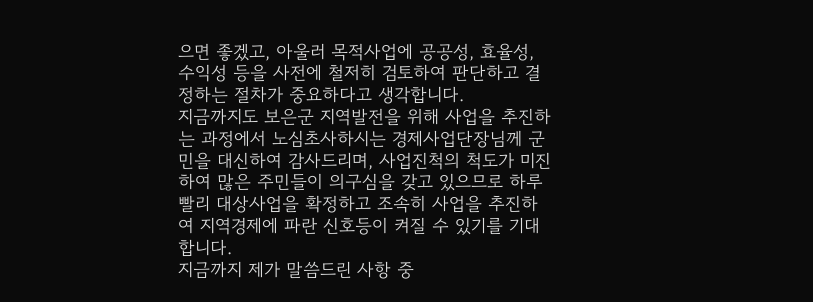으면 좋겠고, 아울러 목적사업에 공공성, 효율성, 수익성 등을 사전에 철저히 검토하여 판단하고 결정하는 절차가 중요하다고 생각합니다.
지금까지도 보은군 지역발전을 위해 사업을 추진하는 과정에서 노심초사하시는 경제사업단장님께 군민을 대신하여 감사드리며, 사업진척의 척도가 미진하여 많은 주민들이 의구심을 갖고 있으므로 하루빨리 대상사업을 확정하고 조속히 사업을 추진하여 지역경제에 파란 신호등이 켜질 수 있기를 기대합니다.
지금까지 제가 말씀드린 사항 중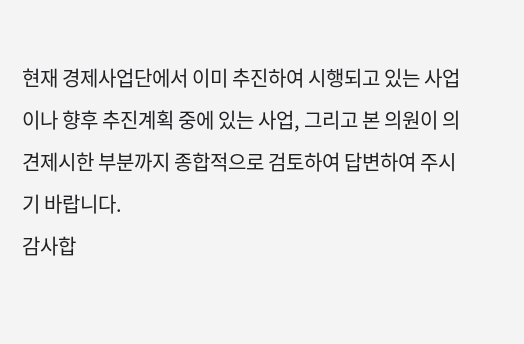현재 경제사업단에서 이미 추진하여 시행되고 있는 사업이나 향후 추진계획 중에 있는 사업, 그리고 본 의원이 의견제시한 부분까지 종합적으로 검토하여 답변하여 주시기 바랍니다.
감사합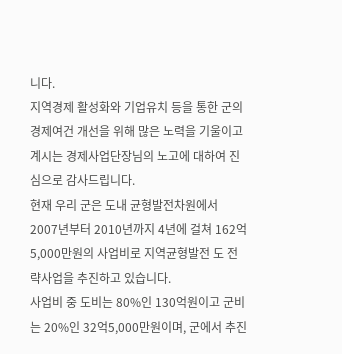니다.
지역경제 활성화와 기업유치 등을 통한 군의 경제여건 개선을 위해 많은 노력을 기울이고 계시는 경제사업단장님의 노고에 대하여 진심으로 감사드립니다.
현재 우리 군은 도내 균형발전차원에서 2007년부터 2010년까지 4년에 걸쳐 162억5,000만원의 사업비로 지역균형발전 도 전략사업을 추진하고 있습니다.
사업비 중 도비는 80%인 130억원이고 군비는 20%인 32억5,000만원이며, 군에서 추진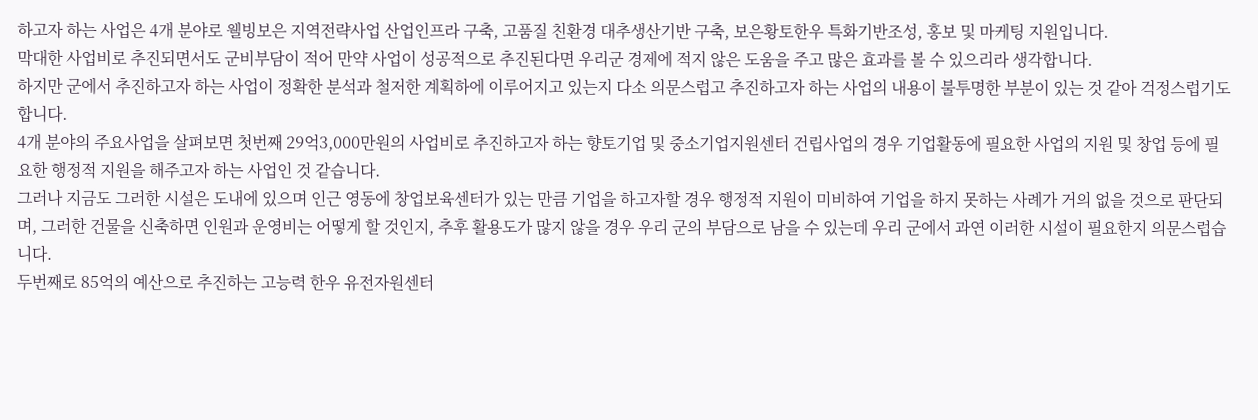하고자 하는 사업은 4개 분야로 웰빙보은 지역전략사업 산업인프라 구축, 고품질 친환경 대추생산기반 구축, 보은황토한우 특화기반조성, 홍보 및 마케팅 지원입니다.
막대한 사업비로 추진되면서도 군비부담이 적어 만약 사업이 성공적으로 추진된다면 우리군 경제에 적지 않은 도움을 주고 많은 효과를 볼 수 있으리라 생각합니다.
하지만 군에서 추진하고자 하는 사업이 정확한 분석과 철저한 계획하에 이루어지고 있는지 다소 의문스럽고 추진하고자 하는 사업의 내용이 불투명한 부분이 있는 것 같아 걱정스럽기도 합니다.
4개 분야의 주요사업을 살펴보면 첫번째 29억3,000만원의 사업비로 추진하고자 하는 향토기업 및 중소기업지원센터 건립사업의 경우 기업활동에 필요한 사업의 지원 및 창업 등에 필요한 행정적 지원을 해주고자 하는 사업인 것 같습니다.
그러나 지금도 그러한 시설은 도내에 있으며 인근 영동에 창업보육센터가 있는 만큼 기업을 하고자할 경우 행정적 지원이 미비하여 기업을 하지 못하는 사례가 거의 없을 것으로 판단되며, 그러한 건물을 신축하면 인원과 운영비는 어떻게 할 것인지, 추후 활용도가 많지 않을 경우 우리 군의 부담으로 남을 수 있는데 우리 군에서 과연 이러한 시설이 필요한지 의문스럽습니다.
두번째로 85억의 예산으로 추진하는 고능력 한우 유전자원센터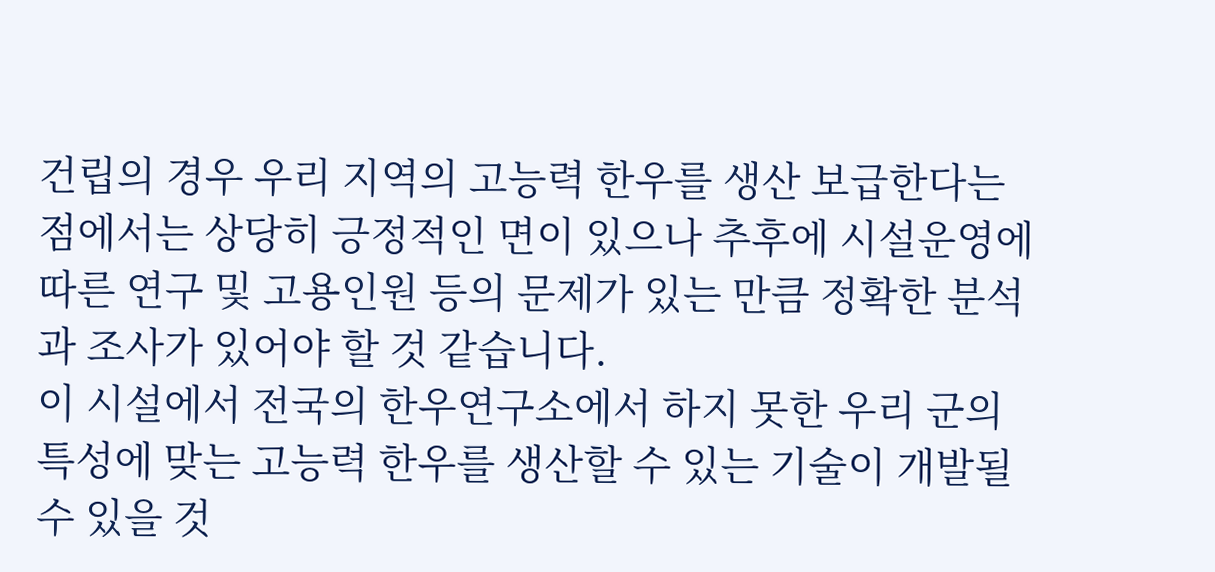건립의 경우 우리 지역의 고능력 한우를 생산 보급한다는 점에서는 상당히 긍정적인 면이 있으나 추후에 시설운영에 따른 연구 및 고용인원 등의 문제가 있는 만큼 정확한 분석과 조사가 있어야 할 것 같습니다.
이 시설에서 전국의 한우연구소에서 하지 못한 우리 군의 특성에 맞는 고능력 한우를 생산할 수 있는 기술이 개발될 수 있을 것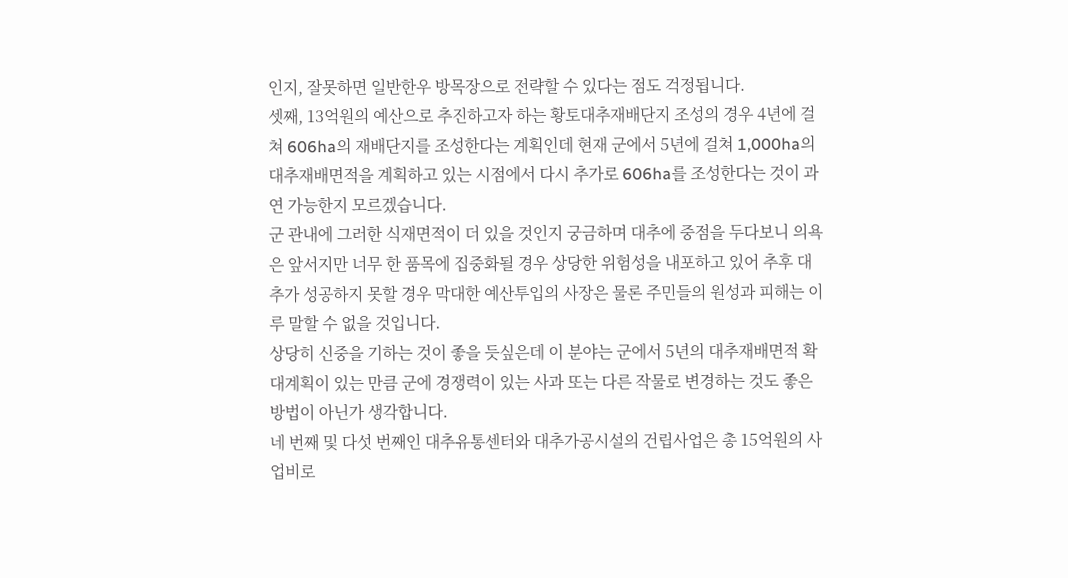인지, 잘못하면 일반한우 방목장으로 전략할 수 있다는 점도 걱정됩니다.
셋째, 13억원의 예산으로 추진하고자 하는 황토대추재배단지 조성의 경우 4년에 걸쳐 606ha의 재배단지를 조성한다는 계획인데 현재 군에서 5년에 걸쳐 1,000ha의 대추재배면적을 계획하고 있는 시점에서 다시 추가로 606ha를 조성한다는 것이 과연 가능한지 모르겠습니다.
군 관내에 그러한 식재면적이 더 있을 것인지 궁금하며 대추에 중점을 두다보니 의욕은 앞서지만 너무 한 품목에 집중화될 경우 상당한 위험성을 내포하고 있어 추후 대추가 성공하지 못할 경우 막대한 예산투입의 사장은 물론 주민들의 원성과 피해는 이루 말할 수 없을 것입니다.
상당히 신중을 기하는 것이 좋을 듯싶은데 이 분야는 군에서 5년의 대추재배면적 확대계획이 있는 만큼 군에 경쟁력이 있는 사과 또는 다른 작물로 변경하는 것도 좋은 방법이 아닌가 생각합니다.
네 번째 및 다섯 번째인 대추유통센터와 대추가공시설의 건립사업은 총 15억원의 사업비로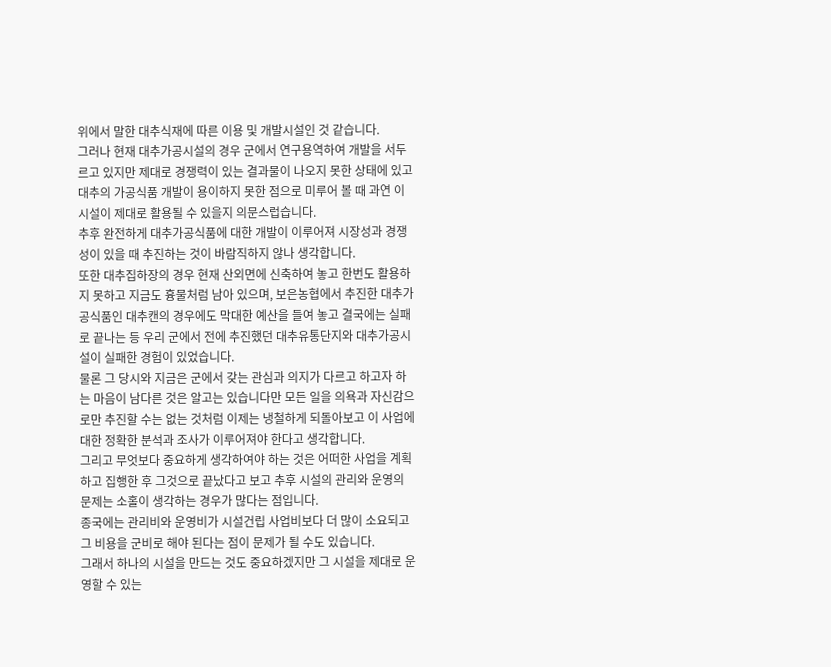위에서 말한 대추식재에 따른 이용 및 개발시설인 것 같습니다.
그러나 현재 대추가공시설의 경우 군에서 연구용역하여 개발을 서두르고 있지만 제대로 경쟁력이 있는 결과물이 나오지 못한 상태에 있고 대추의 가공식품 개발이 용이하지 못한 점으로 미루어 볼 때 과연 이 시설이 제대로 활용될 수 있을지 의문스럽습니다.
추후 완전하게 대추가공식품에 대한 개발이 이루어져 시장성과 경쟁성이 있을 때 추진하는 것이 바람직하지 않나 생각합니다.
또한 대추집하장의 경우 현재 산외면에 신축하여 놓고 한번도 활용하지 못하고 지금도 흉물처럼 남아 있으며, 보은농협에서 추진한 대추가공식품인 대추캔의 경우에도 막대한 예산을 들여 놓고 결국에는 실패로 끝나는 등 우리 군에서 전에 추진했던 대추유통단지와 대추가공시설이 실패한 경험이 있었습니다.
물론 그 당시와 지금은 군에서 갖는 관심과 의지가 다르고 하고자 하는 마음이 남다른 것은 알고는 있습니다만 모든 일을 의욕과 자신감으로만 추진할 수는 없는 것처럼 이제는 냉철하게 되돌아보고 이 사업에 대한 정확한 분석과 조사가 이루어져야 한다고 생각합니다.
그리고 무엇보다 중요하게 생각하여야 하는 것은 어떠한 사업을 계획하고 집행한 후 그것으로 끝났다고 보고 추후 시설의 관리와 운영의 문제는 소홀이 생각하는 경우가 많다는 점입니다.
종국에는 관리비와 운영비가 시설건립 사업비보다 더 많이 소요되고 그 비용을 군비로 해야 된다는 점이 문제가 될 수도 있습니다.
그래서 하나의 시설을 만드는 것도 중요하겠지만 그 시설을 제대로 운영할 수 있는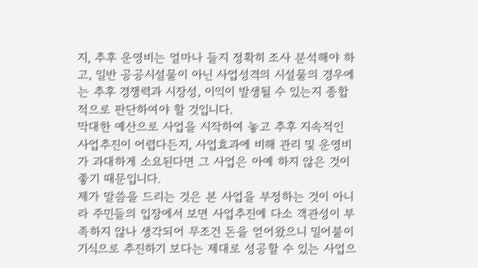지, 추후 운영비는 얼마나 들지 정확히 조사 분석해야 하고, 일반 공공시설물이 아닌 사업성격의 시설물의 경우에는 추후 경쟁력과 시장성, 이익이 발생될 수 있는지 종합적으로 판단하여야 할 것입니다.
막대한 예산으로 사업을 시작하여 놓고 추후 지속적인 사업추진이 어렵다든지, 사업효과에 비해 관리 및 운영비가 과대하게 소요된다면 그 사업은 아예 하지 않은 것이 좋기 때문입니다.
제가 말씀을 드리는 것은 본 사업을 부정하는 것이 아니라 주민들의 입장에서 보면 사업추진에 다소 객관성이 부족하지 않나 생각되어 무조건 돈을 얻어왔으니 밀어붙이기식으로 추진하기 보다는 제대로 성공할 수 있는 사업으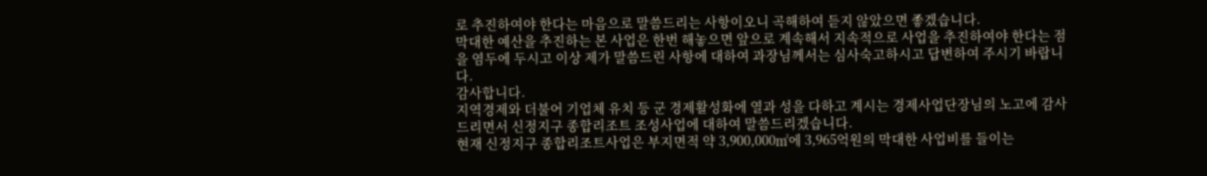로 추진하여야 한다는 마음으로 말씀드리는 사항이오니 곡해하여 듣지 않았으면 좋겠습니다.
막대한 예산을 추진하는 본 사업은 한번 해놓으면 앞으로 계속해서 지속적으로 사업을 추진하여야 한다는 점을 염두에 두시고 이상 제가 말씀드린 사항에 대하여 과장님께서는 심사숙고하시고 답변하여 주시기 바랍니다.
감사합니다.
지역경제와 더불어 기업체 유치 등 군 경제활성화에 열과 성을 다하고 계시는 경제사업단장님의 노고에 감사드리면서 신정지구 종합리조트 조성사업에 대하여 말씀드리겠습니다.
현재 신정지구 종합리조트사업은 부지면적 약 3,900,000㎡에 3,965억원의 막대한 사업비를 들이는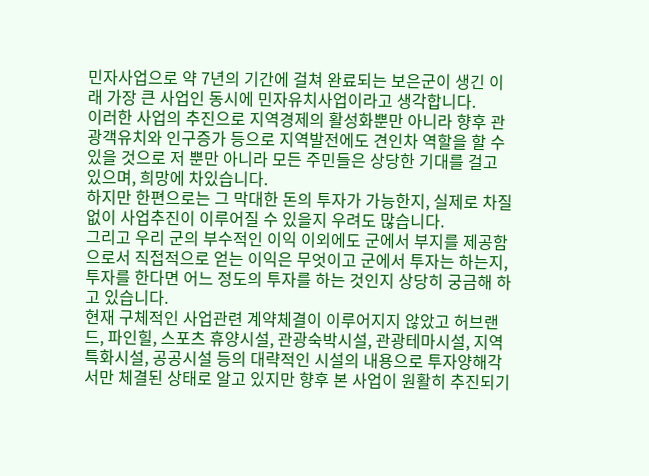민자사업으로 약 7년의 기간에 걸쳐 완료되는 보은군이 생긴 이래 가장 큰 사업인 동시에 민자유치사업이라고 생각합니다.
이러한 사업의 추진으로 지역경제의 활성화뿐만 아니라 향후 관광객유치와 인구증가 등으로 지역발전에도 견인차 역할을 할 수 있을 것으로 저 뿐만 아니라 모든 주민들은 상당한 기대를 걸고 있으며, 희망에 차있습니다.
하지만 한편으로는 그 막대한 돈의 투자가 가능한지, 실제로 차질없이 사업추진이 이루어질 수 있을지 우려도 많습니다.
그리고 우리 군의 부수적인 이익 이외에도 군에서 부지를 제공함으로서 직접적으로 얻는 이익은 무엇이고 군에서 투자는 하는지, 투자를 한다면 어느 정도의 투자를 하는 것인지 상당히 궁금해 하고 있습니다.
현재 구체적인 사업관련 계약체결이 이루어지지 않았고 허브랜드, 파인힐, 스포츠 휴양시설, 관광숙박시설, 관광테마시설, 지역특화시설, 공공시설 등의 대략적인 시설의 내용으로 투자양해각서만 체결된 상태로 알고 있지만 향후 본 사업이 원활히 추진되기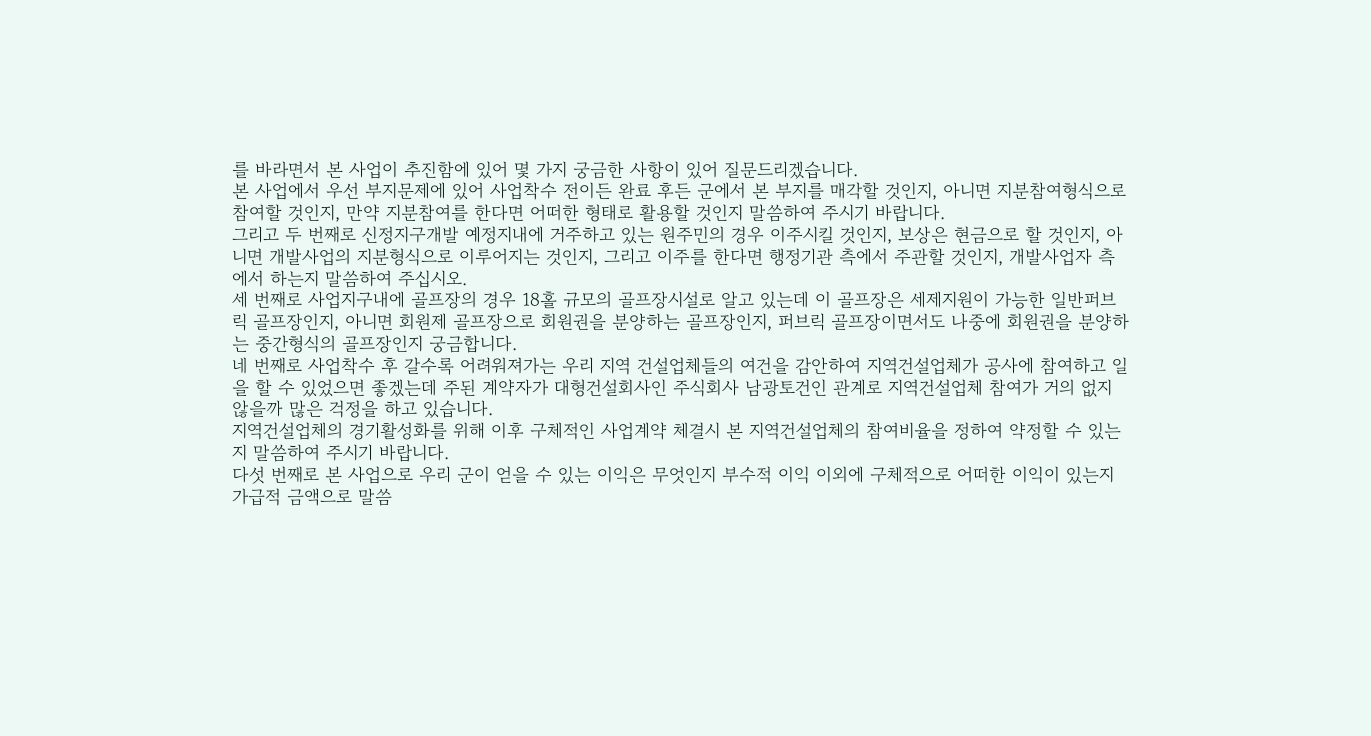를 바라면서 본 사업이 추진함에 있어 몇 가지 궁금한 사항이 있어 질문드리겠습니다.
본 사업에서 우선 부지문제에 있어 사업착수 전이든 완료 후든 군에서 본 부지를 매각할 것인지, 아니면 지분참여형식으로 참여할 것인지, 만약 지분참여를 한다면 어떠한 형태로 활용할 것인지 말씀하여 주시기 바랍니다.
그리고 두 번째로 신정지구개발 예정지내에 거주하고 있는 원주민의 경우 이주시킬 것인지, 보상은 현금으로 할 것인지, 아니면 개발사업의 지분형식으로 이루어지는 것인지, 그리고 이주를 한다면 행정기관 측에서 주관할 것인지, 개발사업자 측에서 하는지 말씀하여 주십시오.
세 번째로 사업지구내에 골프장의 경우 18홀 규모의 골프장시설로 알고 있는데 이 골프장은 세제지원이 가능한 일반퍼브릭 골프장인지, 아니면 회원제 골프장으로 회원권을 분양하는 골프장인지, 퍼브릭 골프장이면서도 나중에 회원권을 분양하는 중간형식의 골프장인지 궁금합니다.
네 번째로 사업착수 후 갈수록 어려워져가는 우리 지역 건설업체들의 여건을 감안하여 지역건설업체가 공사에 참여하고 일을 할 수 있었으면 좋겠는데 주된 계약자가 대형건설회사인 주식회사 남광토건인 관계로 지역건설업체 참여가 거의 없지 않을까 많은 걱정을 하고 있습니다.
지역건설업체의 경기활성화를 위해 이후 구체적인 사업계약 체결시 본 지역건설업체의 참여비율을 정하여 약정할 수 있는지 말씀하여 주시기 바랍니다.
다섯 번째로 본 사업으로 우리 군이 얻을 수 있는 이익은 무엇인지 부수적 이익 이외에 구체적으로 어떠한 이익이 있는지 가급적 금액으로 말씀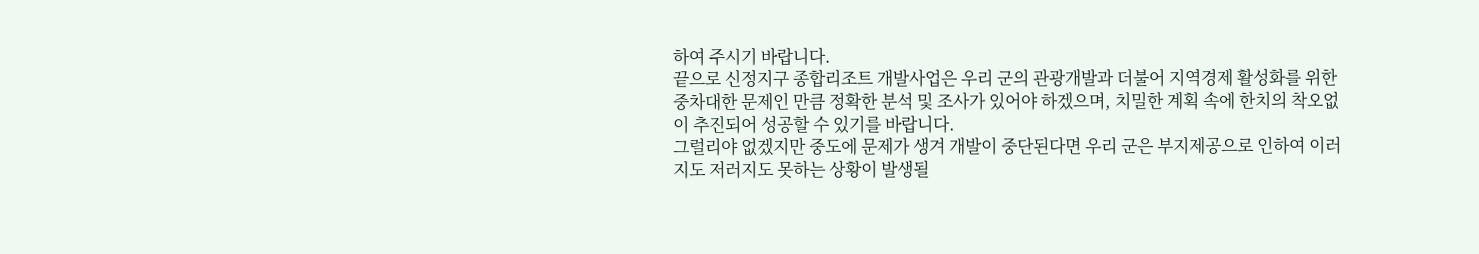하여 주시기 바랍니다.
끝으로 신정지구 종합리조트 개발사업은 우리 군의 관광개발과 더불어 지역경제 활성화를 위한 중차대한 문제인 만큼 정확한 분석 및 조사가 있어야 하겠으며, 치밀한 계획 속에 한치의 착오없이 추진되어 성공할 수 있기를 바랍니다.
그럴리야 없겠지만 중도에 문제가 생겨 개발이 중단된다면 우리 군은 부지제공으로 인하여 이러지도 저러지도 못하는 상황이 발생될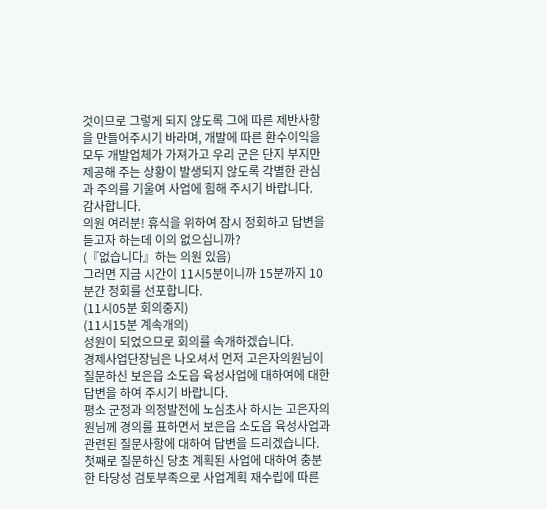것이므로 그렇게 되지 않도록 그에 따른 제반사항을 만들어주시기 바라며, 개발에 따른 환수이익을 모두 개발업체가 가져가고 우리 군은 단지 부지만 제공해 주는 상황이 발생되지 않도록 각별한 관심과 주의를 기울여 사업에 힘해 주시기 바랍니다.
감사합니다.
의원 여러분! 휴식을 위하여 잠시 정회하고 답변을 듣고자 하는데 이의 없으십니까?
(『없습니다』하는 의원 있음)
그러면 지금 시간이 11시5분이니까 15분까지 10분간 정회를 선포합니다.
(11시05분 회의중지)
(11시15분 계속개의)
성원이 되었으므로 회의를 속개하겠습니다.
경제사업단장님은 나오셔서 먼저 고은자의원님이 질문하신 보은읍 소도읍 육성사업에 대하여에 대한 답변을 하여 주시기 바랍니다.
평소 군정과 의정발전에 노심초사 하시는 고은자의원님께 경의를 표하면서 보은읍 소도읍 육성사업과 관련된 질문사항에 대하여 답변을 드리겠습니다.
첫째로 질문하신 당초 계획된 사업에 대하여 충분한 타당성 검토부족으로 사업계획 재수립에 따른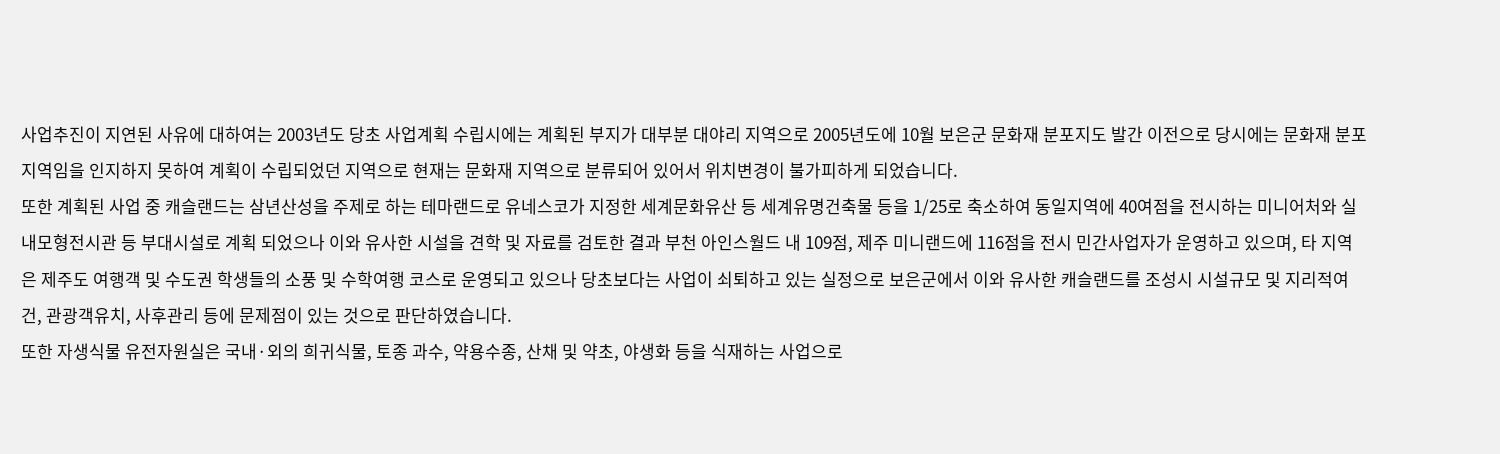사업추진이 지연된 사유에 대하여는 2003년도 당초 사업계획 수립시에는 계획된 부지가 대부분 대야리 지역으로 2005년도에 10월 보은군 문화재 분포지도 발간 이전으로 당시에는 문화재 분포지역임을 인지하지 못하여 계획이 수립되었던 지역으로 현재는 문화재 지역으로 분류되어 있어서 위치변경이 불가피하게 되었습니다.
또한 계획된 사업 중 캐슬랜드는 삼년산성을 주제로 하는 테마랜드로 유네스코가 지정한 세계문화유산 등 세계유명건축물 등을 1/25로 축소하여 동일지역에 40여점을 전시하는 미니어처와 실내모형전시관 등 부대시설로 계획 되었으나 이와 유사한 시설을 견학 및 자료를 검토한 결과 부천 아인스월드 내 109점, 제주 미니랜드에 116점을 전시 민간사업자가 운영하고 있으며, 타 지역은 제주도 여행객 및 수도권 학생들의 소풍 및 수학여행 코스로 운영되고 있으나 당초보다는 사업이 쇠퇴하고 있는 실정으로 보은군에서 이와 유사한 캐슬랜드를 조성시 시설규모 및 지리적여건, 관광객유치, 사후관리 등에 문제점이 있는 것으로 판단하였습니다.
또한 자생식물 유전자원실은 국내·외의 희귀식물, 토종 과수, 약용수종, 산채 및 약초, 야생화 등을 식재하는 사업으로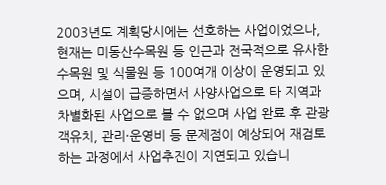2003년도 계획당시에는 선호하는 사업이었으나, 현재는 미동산수목원 등 인근과 전국적으로 유사한 수목원 및 식물원 등 100여개 이상이 운영되고 있으며, 시설이 급증하면서 사양사업으로 타 지역과 차별화된 사업으로 볼 수 없으며 사업 완료 후 관광객유치, 관리·운영비 등 문제점이 예상되어 재검토하는 과정에서 사업추진이 지연되고 있습니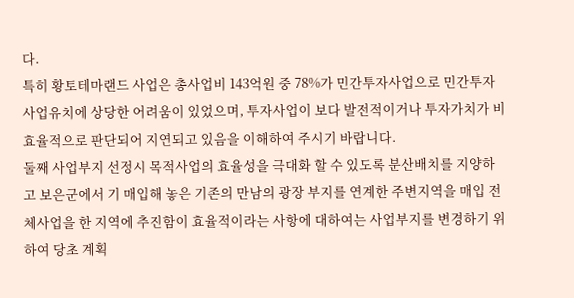다.
특히 황토테마랜드 사업은 총사업비 143억원 중 78%가 민간투자사업으로 민간투자 사업유치에 상당한 어려움이 있었으며, 투자사업이 보다 발전적이거나 투자가치가 비효율적으로 판단되어 지연되고 있음을 이해하여 주시기 바랍니다.
둘째 사업부지 선정시 목적사업의 효율성을 극대화 할 수 있도록 분산배치를 지양하고 보은군에서 기 매입해 놓은 기존의 만남의 광장 부지를 연계한 주변지역을 매입 전체사업을 한 지역에 추진함이 효율적이라는 사항에 대하여는 사업부지를 변경하기 위하여 당초 계획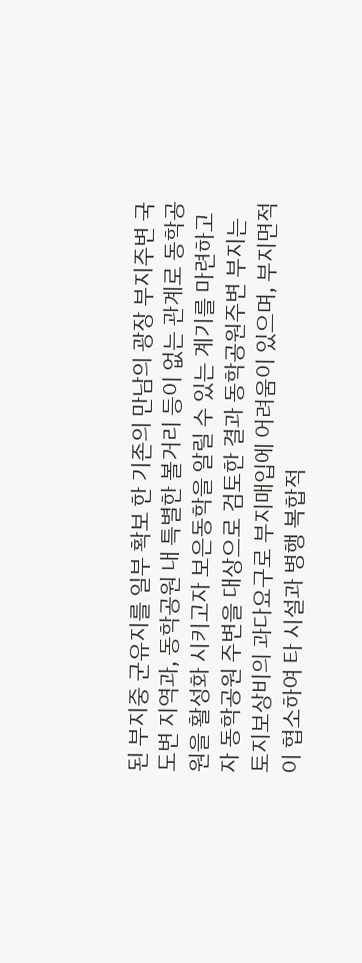된 부지중 군유지를 일부 확보 한 기존의 만남의 광장 부지주변 국도변 지역과, 동학공원 내 특별한 볼거리 등이 없는 관계로 동학공원을 활성화 시키고자 보은동학을 알릴 수 있는 계기를 마련하고자 동학공원 주변을 대상으로 검토한 결과 동학공원주변 부지는 토지보상비의 과다요구로 부지매입에 어려움이 있으며, 부지면적이 협소하여 타 시설과 병행 복합적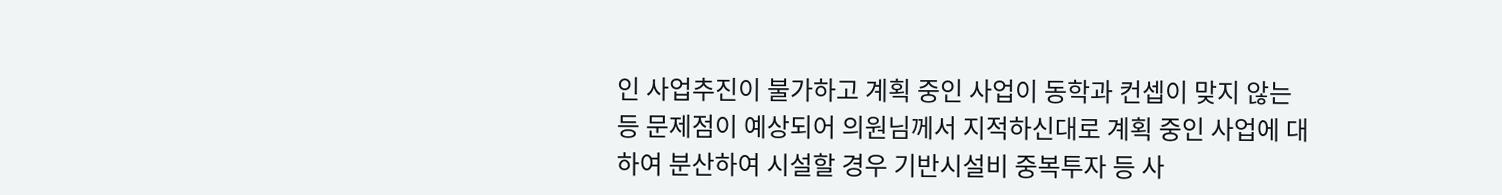인 사업추진이 불가하고 계획 중인 사업이 동학과 컨셉이 맞지 않는 등 문제점이 예상되어 의원님께서 지적하신대로 계획 중인 사업에 대하여 분산하여 시설할 경우 기반시설비 중복투자 등 사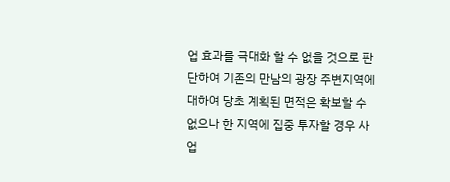업 효과를 극대화 할 수 없을 것으로 판단하여 기존의 만남의 광장 주변지역에 대하여 당초 계획된 면적은 확보할 수 없으나 한 지역에 집중 투자할 경우 사업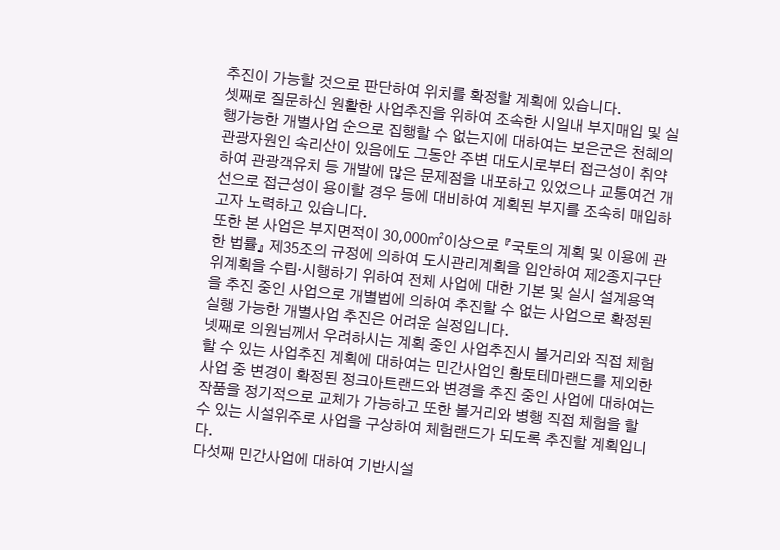추진이 가능할 것으로 판단하여 위치를 확정할 계획에 있습니다.
셋째로 질문하신 원활한 사업추진을 위하여 조속한 시일내 부지매입 및 실행가능한 개별사업 순으로 집행할 수 없는지에 대하여는 보은군은 천혜의 관광자원인 속리산이 있음에도 그동안 주변 대도시로부터 접근성이 취약하여 관광객유치 등 개발에 많은 문제점을 내포하고 있었으나 교통여건 개선으로 접근성이 용이할 경우 등에 대비하여 계획된 부지를 조속히 매입하고자 노력하고 있습니다.
또한 본 사업은 부지면적이 30,000㎡이상으로 『국토의 계획 및 이용에 관한 법률』 제35조의 규정에 의하여 도시관리계획을 입안하여 제2종지구단위계획을 수립·시행하기 위하여 전체 사업에 대한 기본 및 실시 설계용역을 추진 중인 사업으로 개별법에 의하여 추진할 수 없는 사업으로 확정된 실행 가능한 개별사업 추진은 어려운 실정입니다.
넷째로 의원님께서 우려하시는 계획 중인 사업추진시 볼거리와 직접 체험할 수 있는 사업추진 계획에 대하여는 민간사업인 황토테마랜드를 제외한 사업 중 변경이 확정된 정크아트랜드와 변경을 추진 중인 사업에 대하여는 작품을 정기적으로 교체가 가능하고 또한 볼거리와 병행 직접 체험을 할 수 있는 시설위주로 사업을 구상하여 체험랜드가 되도록 추진할 계획입니다.
다섯째 민간사업에 대하여 기반시설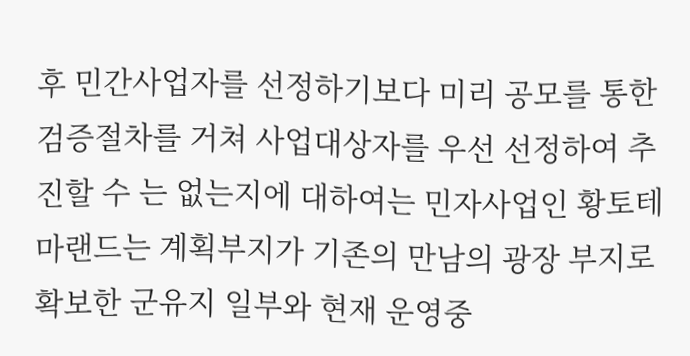후 민간사업자를 선정하기보다 미리 공모를 통한 검증절차를 거쳐 사업대상자를 우선 선정하여 추진할 수 는 없는지에 대하여는 민자사업인 황토테마랜드는 계획부지가 기존의 만남의 광장 부지로 확보한 군유지 일부와 현재 운영중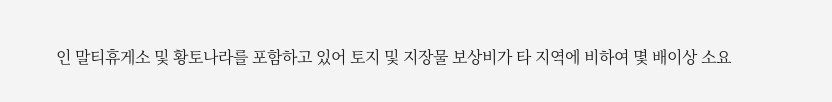인 말티휴게소 및 황토나라를 포함하고 있어 토지 및 지장물 보상비가 타 지역에 비하여 몇 배이상 소요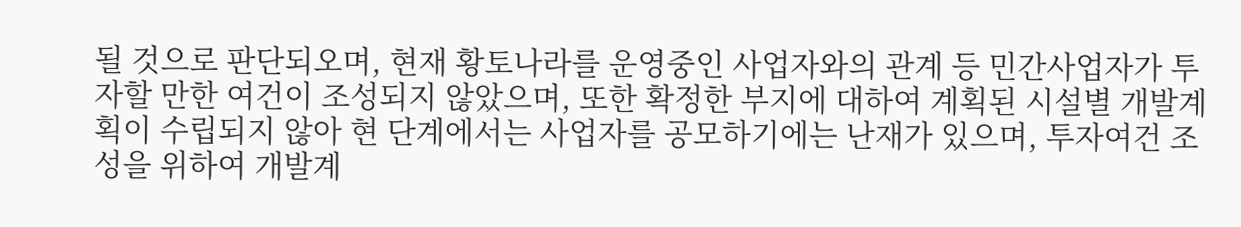될 것으로 판단되오며, 현재 황토나라를 운영중인 사업자와의 관계 등 민간사업자가 투자할 만한 여건이 조성되지 않았으며, 또한 확정한 부지에 대하여 계획된 시설별 개발계획이 수립되지 않아 현 단계에서는 사업자를 공모하기에는 난재가 있으며, 투자여건 조성을 위하여 개발계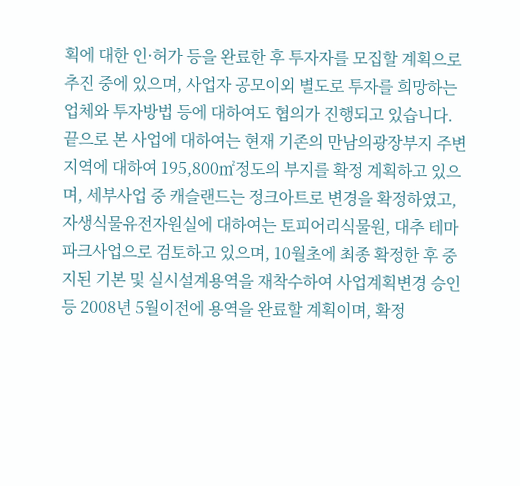획에 대한 인·허가 등을 완료한 후 투자자를 모집할 계획으로 추진 중에 있으며, 사업자 공모이외 별도로 투자를 희망하는 업체와 투자방법 등에 대하여도 협의가 진행되고 있습니다.
끝으로 본 사업에 대하여는 현재 기존의 만남의광장부지 주변지역에 대하여 195,800㎡정도의 부지를 확정 계획하고 있으며, 세부사업 중 캐슬랜드는 정크아트로 변경을 확정하였고, 자생식물유전자원실에 대하여는 토피어리식물원, 대추 테마파크사업으로 검토하고 있으며, 10월초에 최종 확정한 후 중지된 기본 및 실시설계용역을 재착수하여 사업계획변경 승인 등 2008년 5월이전에 용역을 완료할 계획이며, 확정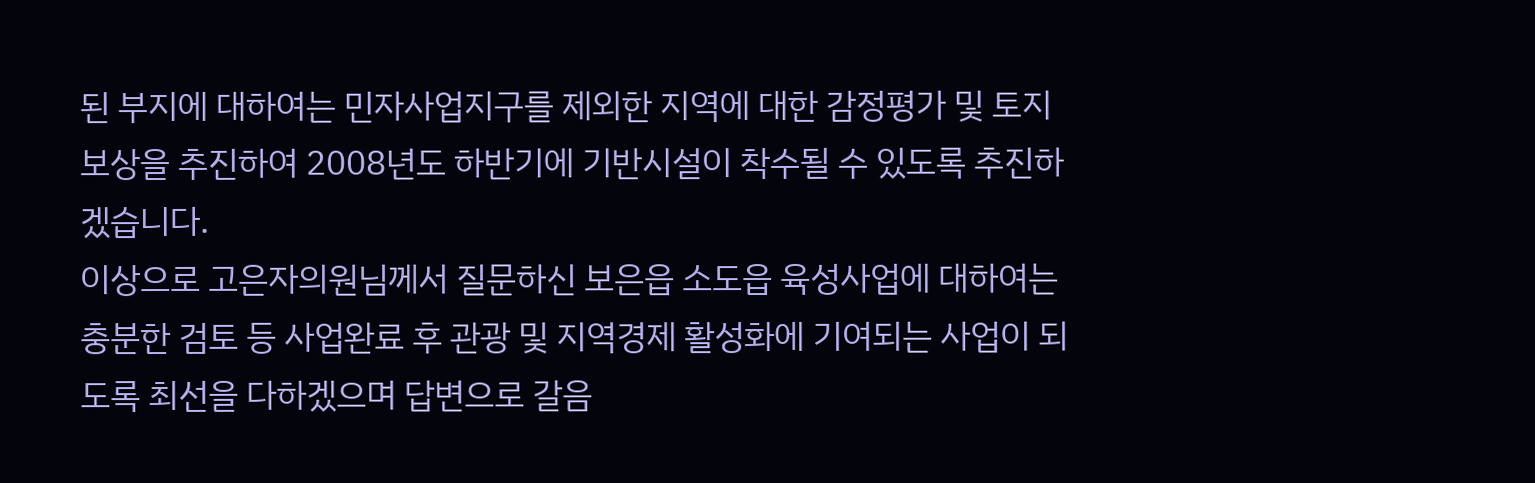된 부지에 대하여는 민자사업지구를 제외한 지역에 대한 감정평가 및 토지보상을 추진하여 2008년도 하반기에 기반시설이 착수될 수 있도록 추진하겠습니다.
이상으로 고은자의원님께서 질문하신 보은읍 소도읍 육성사업에 대하여는 충분한 검토 등 사업완료 후 관광 및 지역경제 활성화에 기여되는 사업이 되도록 최선을 다하겠으며 답변으로 갈음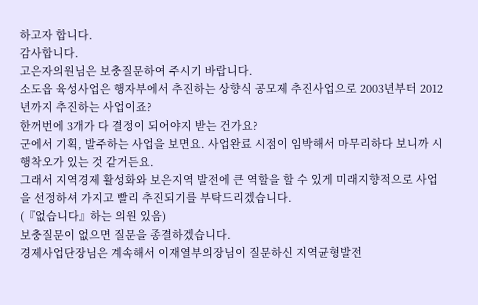하고자 합니다.
감사합니다.
고은자의원님은 보충질문하여 주시기 바랍니다.
소도읍 육성사업은 행자부에서 추진하는 상향식 공모제 추진사업으로 2003년부터 2012년까지 추진하는 사업이죠?
한꺼번에 3개가 다 결정이 되어야지 받는 건가요?
군에서 기획, 발주하는 사업을 보면요. 사업완료 시점이 임박해서 마무리하다 보니까 시행착오가 있는 것 같거든요.
그래서 지역경제 활성화와 보은지역 발전에 큰 역할을 할 수 있게 미래지향적으로 사업을 선정하셔 가지고 빨리 추진되기를 부탁드리겠습니다.
(『없습니다』하는 의원 있음)
보충질문이 없으면 질문을 종결하겠습니다.
경제사업단장님은 계속해서 이재열부의장님이 질문하신 지역균형발전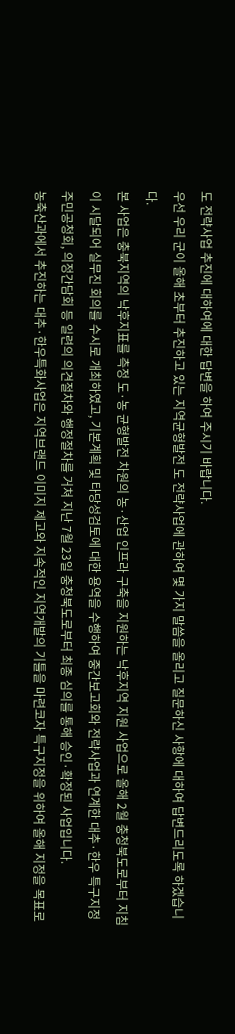도 전략사업 추진에 대하여에 대한 답변을 하여 주시기 바랍니다.
우선 우리 군이 올해 초부터 추진하고 있는 지역균형발전 도 전략사업에 관하여 몇 가지 말씀을 올리고 질문하신 사항에 대하여 답변드리도록 하겠습니다.
본 사업은 충북지역의 낙후지표를 측정 도·농 균형발전 차원의 농·산업 인프라 구축을 지원하는 낙후지역 지원 사업으로 올해 2월 충청북도로부터 지침이 시달되어 실무진 회의를 수시로 개최하였고, 기본계획 및 타당성검토에 대한 용역을 수행하여 중간보고회와 전략사업과 연계한 대추·한우 특구지정 주민공청회, 의정간담회 등 일련의 의견절차와 행정절차를 거쳐 지난 7월 23일 충청북도로부터 최종 심의를 통해 승인·확정된 사업입니다.
농축산과에서 추진하는 대추·한우특화사업은 지역브랜드 이미지 제고와 지속적인 지역개발의 기틀을 마련코자 특구지정을 위하여 올해 지정을 목표로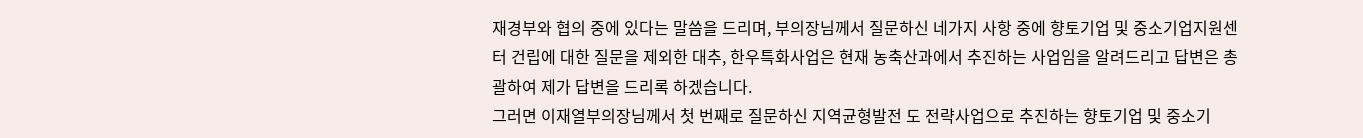재경부와 협의 중에 있다는 말씀을 드리며, 부의장님께서 질문하신 네가지 사항 중에 향토기업 및 중소기업지원센터 건립에 대한 질문을 제외한 대추, 한우특화사업은 현재 농축산과에서 추진하는 사업임을 알려드리고 답변은 총괄하여 제가 답변을 드리록 하겠습니다.
그러면 이재열부의장님께서 첫 번째로 질문하신 지역균형발전 도 전략사업으로 추진하는 향토기업 및 중소기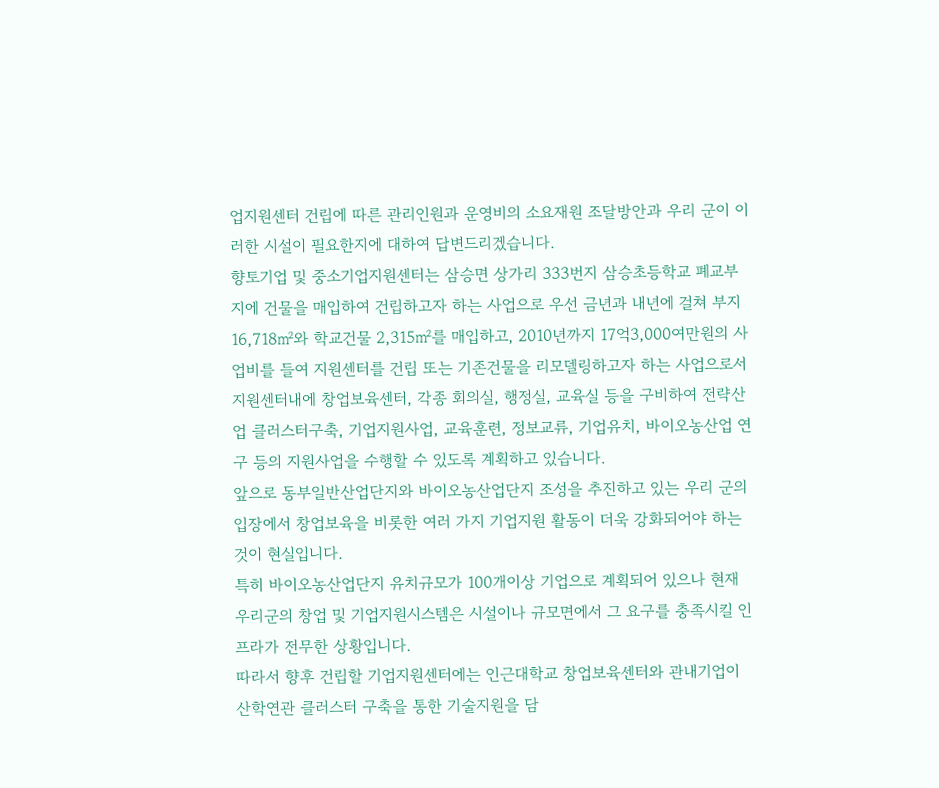업지원센터 건립에 따른 관리인원과 운영비의 소요재원 조달방안과 우리 군이 이러한 시설이 필요한지에 대하여 답변드리겠습니다.
향토기업 및 중소기업지원센터는 삼승면 상가리 333번지 삼승초등학교 폐교부지에 건물을 매입하여 건립하고자 하는 사업으로 우선 금년과 내년에 걸쳐 부지 16,718㎡와 학교건물 2,315㎡를 매입하고, 2010년까지 17억3,000여만원의 사업비를 들여 지원센터를 건립 또는 기존건물을 리모델링하고자 하는 사업으로서 지원센터내에 창업보육센터, 각종 회의실, 행정실, 교육실 등을 구비하여 전략산업 클러스터구축, 기업지원사업, 교육훈련, 정보교류, 기업유치, 바이오농산업 연구 등의 지원사업을 수행할 수 있도록 계획하고 있습니다.
앞으로 동부일반산업단지와 바이오농산업단지 조성을 추진하고 있는 우리 군의 입장에서 창업보육을 비롯한 여러 가지 기업지원 활동이 더욱 강화되어야 하는 것이 현실입니다.
특히 바이오농산업단지 유치규모가 100개이상 기업으로 계획되어 있으나 현재 우리군의 창업 및 기업지원시스템은 시설이나 규모면에서 그 요구를 충족시킬 인프라가 전무한 상황입니다.
따라서 향후 건립할 기업지원센터에는 인근대학교 창업보육센터와 관내기업이 산학연관 클러스터 구축을 통한 기술지원을 담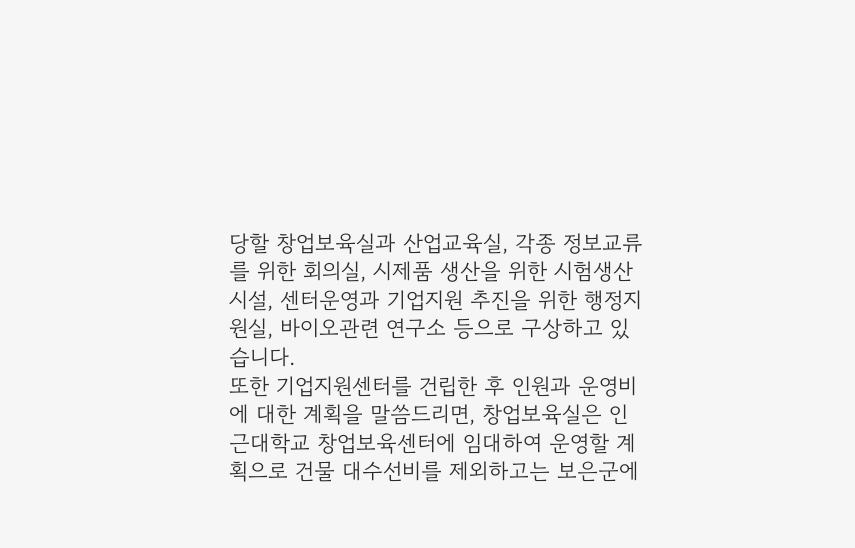당할 창업보육실과 산업교육실, 각종 정보교류를 위한 회의실, 시제품 생산을 위한 시험생산시설, 센터운영과 기업지원 추진을 위한 행정지원실, 바이오관련 연구소 등으로 구상하고 있습니다.
또한 기업지원센터를 건립한 후 인원과 운영비에 대한 계획을 말씀드리면, 창업보육실은 인근대학교 창업보육센터에 임대하여 운영할 계획으로 건물 대수선비를 제외하고는 보은군에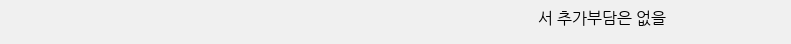서 추가부담은 없을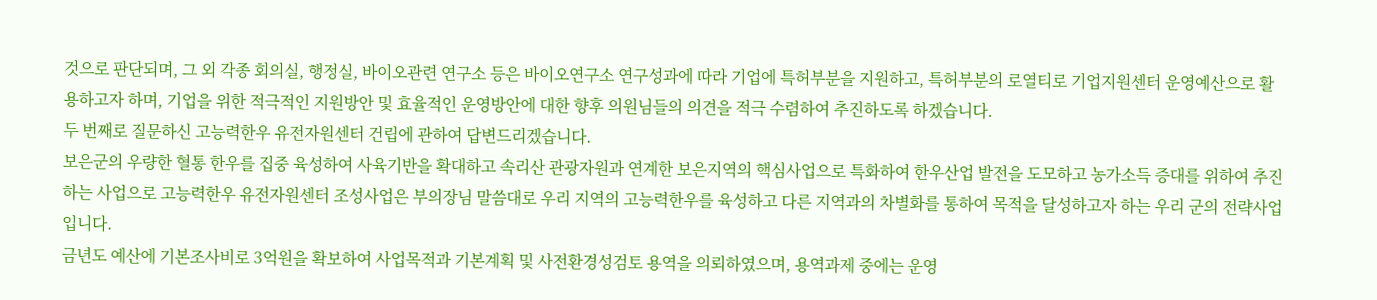것으로 판단되며, 그 외 각종 회의실, 행정실, 바이오관련 연구소 등은 바이오연구소 연구성과에 따라 기업에 특허부분을 지원하고, 특허부분의 로열티로 기업지원센터 운영예산으로 활용하고자 하며, 기업을 위한 적극적인 지원방안 및 효율적인 운영방안에 대한 향후 의원님들의 의견을 적극 수렴하여 추진하도록 하겠습니다.
두 번째로 질문하신 고능력한우 유전자원센터 건립에 관하여 답변드리겠습니다.
보은군의 우량한 혈통 한우를 집중 육성하여 사육기반을 확대하고 속리산 관광자원과 연계한 보은지역의 핵심사업으로 특화하여 한우산업 발전을 도모하고 농가소득 증대를 위하여 추진하는 사업으로 고능력한우 유전자원센터 조성사업은 부의장님 말씀대로 우리 지역의 고능력한우를 육성하고 다른 지역과의 차별화를 통하여 목적을 달성하고자 하는 우리 군의 전략사업입니다.
금년도 예산에 기본조사비로 3억원을 확보하여 사업목적과 기본계획 및 사전환경성검토 용역을 의뢰하였으며, 용역과제 중에는 운영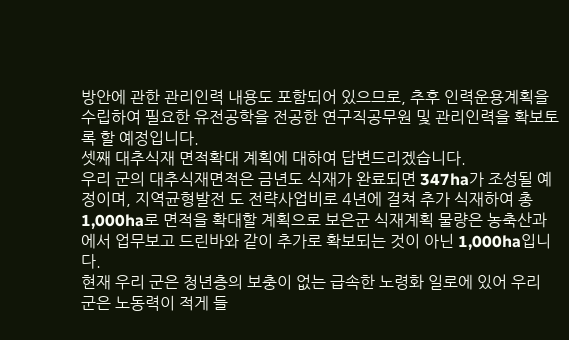방안에 관한 관리인력 내용도 포함되어 있으므로, 추후 인력운용계획을 수립하여 필요한 유전공학을 전공한 연구직공무원 및 관리인력을 확보토록 할 예정입니다.
셋째 대추식재 면적확대 계획에 대하여 답변드리겠습니다.
우리 군의 대추식재면적은 금년도 식재가 완료되면 347ha가 조성될 예정이며, 지역균형발전 도 전략사업비로 4년에 걸쳐 추가 식재하여 총 1,000ha로 면적을 확대할 계획으로 보은군 식재계획 물량은 농축산과에서 업무보고 드린바와 같이 추가로 확보되는 것이 아닌 1,000ha입니다.
현재 우리 군은 청년층의 보충이 없는 급속한 노령화 일로에 있어 우리 군은 노동력이 적게 들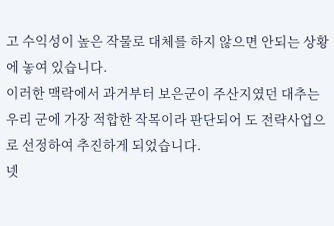고 수익성이 높은 작물로 대체를 하지 않으면 안되는 상황에 놓여 있습니다.
이러한 맥락에서 과거부터 보은군이 주산지였던 대추는 우리 군에 가장 적합한 작목이라 판단되어 도 전략사업으로 선정하여 추진하게 되었습니다.
넷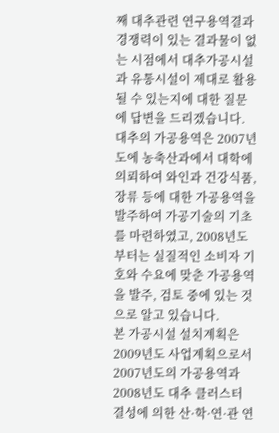째 대추관련 연구용역결과 경쟁력이 있는 결과물이 없는 시점에서 대추가공시설과 유통시설이 제대로 활용될 수 있는지에 대한 질문에 답변을 드리겠습니다.
대추의 가공용역은 2007년도에 농축산과에서 대학에 의뢰하여 와인과 건강식품, 장류 등에 대한 가공용역을 발주하여 가공기술의 기초를 마련하였고, 2008년도부터는 실질적인 소비자 기호와 수요에 맞춘 가공용역을 발주, 검토 중에 있는 것으로 알고 있습니다.
본 가공시설 설치계획은 2009년도 사업계획으로서 2007년도의 가공용역과 2008년도 대추 클러스터 결성에 의한 산·학·연·관 연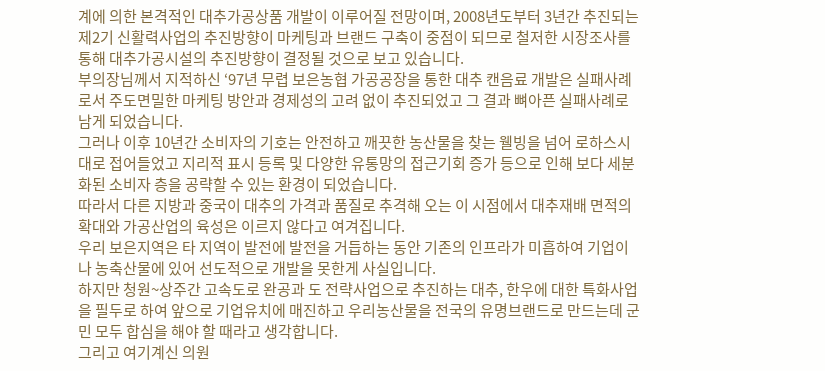계에 의한 본격적인 대추가공상품 개발이 이루어질 전망이며, 2008년도부터 3년간 추진되는 제2기 신활력사업의 추진방향이 마케팅과 브랜드 구축이 중점이 되므로 철저한 시장조사를 통해 대추가공시설의 추진방향이 결정될 것으로 보고 있습니다.
부의장님께서 지적하신 ‘97년 무렵 보은농협 가공공장을 통한 대추 캔음료 개발은 실패사례로서 주도면밀한 마케팅 방안과 경제성의 고려 없이 추진되었고 그 결과 뼈아픈 실패사례로 남게 되었습니다.
그러나 이후 10년간 소비자의 기호는 안전하고 깨끗한 농산물을 찾는 웰빙을 넘어 로하스시대로 접어들었고 지리적 표시 등록 및 다양한 유통망의 접근기회 증가 등으로 인해 보다 세분화된 소비자 층을 공략할 수 있는 환경이 되었습니다.
따라서 다른 지방과 중국이 대추의 가격과 품질로 추격해 오는 이 시점에서 대추재배 면적의 확대와 가공산업의 육성은 이르지 않다고 여겨집니다.
우리 보은지역은 타 지역이 발전에 발전을 거듭하는 동안 기존의 인프라가 미흡하여 기업이나 농축산물에 있어 선도적으로 개발을 못한게 사실입니다.
하지만 청원~상주간 고속도로 완공과 도 전략사업으로 추진하는 대추, 한우에 대한 특화사업을 필두로 하여 앞으로 기업유치에 매진하고 우리농산물을 전국의 유명브랜드로 만드는데 군민 모두 합심을 해야 할 때라고 생각합니다.
그리고 여기계신 의원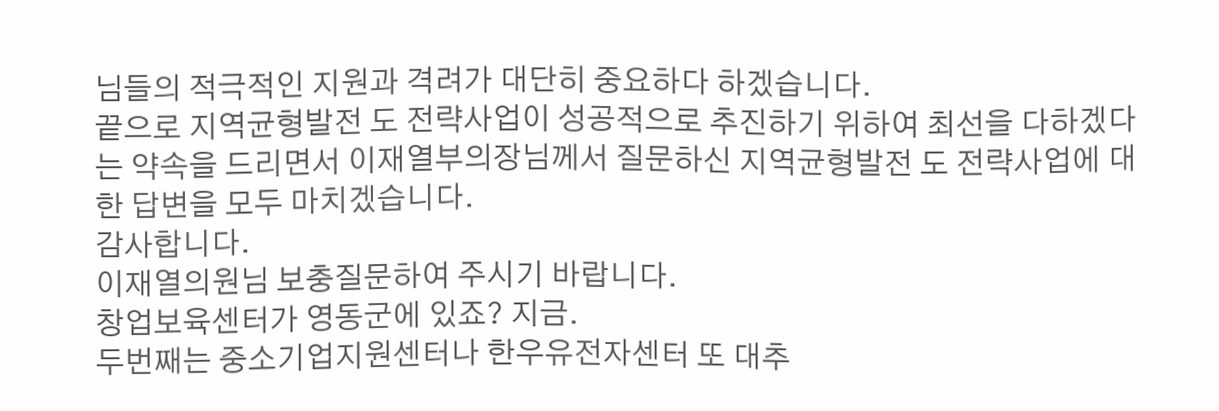님들의 적극적인 지원과 격려가 대단히 중요하다 하겠습니다.
끝으로 지역균형발전 도 전략사업이 성공적으로 추진하기 위하여 최선을 다하겠다는 약속을 드리면서 이재열부의장님께서 질문하신 지역균형발전 도 전략사업에 대한 답변을 모두 마치겠습니다.
감사합니다.
이재열의원님 보충질문하여 주시기 바랍니다.
창업보육센터가 영동군에 있죠? 지금.
두번째는 중소기업지원센터나 한우유전자센터 또 대추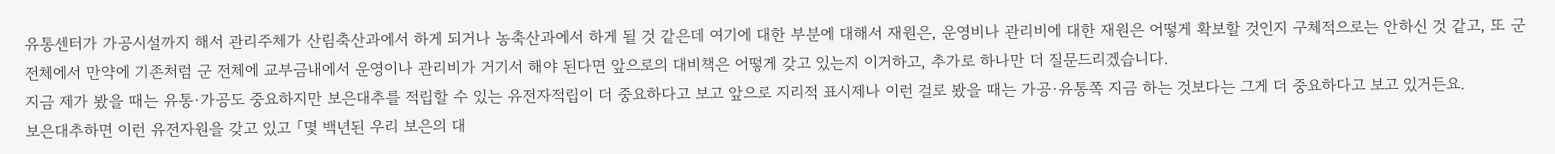유통센터가 가공시설까지 해서 관리주체가 산림축산과에서 하게 되거나 농축산과에서 하게 될 것 같은데 여기에 대한 부분에 대해서 재원은, 운영비나 관리비에 대한 재원은 어떻게 확보할 것인지 구체적으로는 안하신 것 같고, 또 군 전체에서 만약에 기존처럼 군 전체에 교부금내에서 운영이나 관리비가 거기서 해야 된다면 앞으로의 대비책은 어떻게 갖고 있는지 이거하고, 추가로 하나만 더 질문드리겠습니다.
지금 제가 봤을 때는 유통·가공도 중요하지만 보은대추를 적립할 수 있는 유전자적립이 더 중요하다고 보고 앞으로 지리적 표시제나 이런 걸로 봤을 때는 가공·유통쪽 지금 하는 것보다는 그게 더 중요하다고 보고 있거든요.
보은대추하면 이런 유전자원을 갖고 있고 「몇 백년된 우리 보은의 대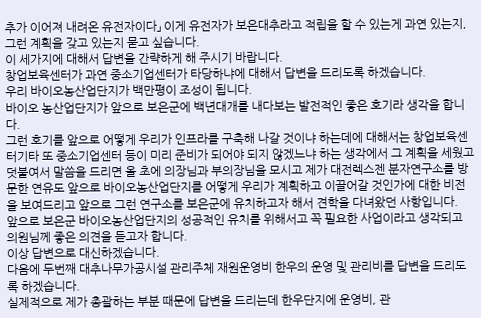추가 이어져 내려온 유전자이다」 이게 유전자가 보은대추라고 적립을 할 수 있는게 과연 있는지, 그런 계획을 갖고 있는지 묻고 싶습니다.
이 세가지에 대해서 답변을 간략하게 해 주시기 바랍니다.
창업보육센터가 과연 중소기업센터가 타당하냐에 대해서 답변을 드리도록 하겠습니다.
우리 바이오농산업단지가 백만평이 조성이 됩니다.
바이오 농산업단지가 앞으로 보은군에 백년대개를 내다보는 발전적인 좋은 호기라 생각을 합니다.
그런 호기를 앞으로 어떻게 우리가 인프라를 구축해 나갈 것이냐 하는데에 대해서는 창업보육센터기타 또 중소기업센터 등이 미리 준비가 되어야 되지 않겠느냐 하는 생각에서 그 계획을 세웠고 덧붙여서 말씀을 드리면 올 초에 의장님과 부의장님을 모시고 제가 대전렉스젠 분자연구소를 방문한 연유도 앞으로 바이오농산업단지를 어떻게 우리가 계획하고 이끌어갈 것인가에 대한 비전을 보여드리고 앞으로 그런 연구소를 보은군에 유치하고자 해서 견학을 다녀왔던 사항입니다.
앞으로 보은군 바이오농산업단지의 성공적인 유치를 위해서고 꼭 필요한 사업이라고 생각되고 의원님께 좋은 의견을 듣고자 합니다.
이상 답변으로 대신하겠습니다.
다음에 두번째 대추나무가공시설 관리주체 재원운영비 한우의 운영 및 관리비를 답변을 드리도록 하겠습니다.
실제적으로 제가 총괄하는 부분 때문에 답변을 드리는데 한우단지에 운영비, 관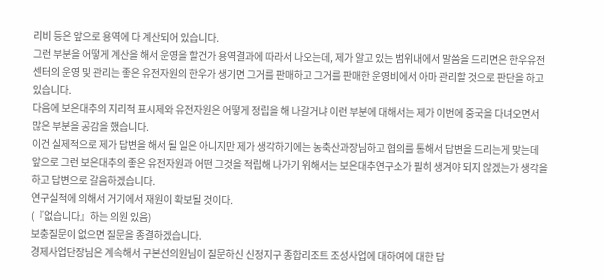리비 등은 앞으로 용역에 다 계산되어 있습니다.
그런 부분을 어떻게 계산을 해서 운영을 할건가 용역결과에 따라서 나오는데, 제가 알고 있는 범위내에서 말씀을 드리면은 한우유전센터의 운영 및 관리는 좋은 유전자원의 한우가 생기면 그거를 판매하고 그거를 판매한 운영비에서 아마 관리할 것으로 판단을 하고 있습니다.
다음에 보은대추의 지리적 표시제와 유전자원은 어떻게 정립을 해 나갈거냐 이런 부분에 대해서는 제가 이번에 중국을 다녀오면서 많은 부분을 공감을 했습니다.
이건 실제적으로 제가 답변을 해서 될 일은 아니지만 제가 생각하기에는 농축산과장님하고 협의를 통해서 답변을 드리는게 맞는데 앞으로 그런 보은대추의 좋은 유전자원과 어떤 그것을 적립해 나가기 위해서는 보은대추연구소가 필히 생겨야 되지 않겠는가 생각을 하고 답변으로 갈음하겠습니다.
연구실적에 의해서 거기에서 재원이 확보될 것이다.
(『없습니다』하는 의원 있음)
보충질문이 없으면 질문을 종결하겠습니다.
경제사업단장님은 계속해서 구본선의원님이 질문하신 신정지구 종합리조트 조성사업에 대하여에 대한 답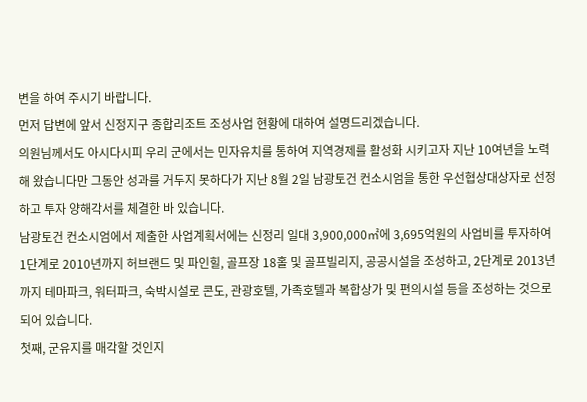변을 하여 주시기 바랍니다.
먼저 답변에 앞서 신정지구 종합리조트 조성사업 현황에 대하여 설명드리겠습니다.
의원님께서도 아시다시피 우리 군에서는 민자유치를 통하여 지역경제를 활성화 시키고자 지난 10여년을 노력해 왔습니다만 그동안 성과를 거두지 못하다가 지난 8월 2일 남광토건 컨소시엄을 통한 우선협상대상자로 선정하고 투자 양해각서를 체결한 바 있습니다.
남광토건 컨소시엄에서 제출한 사업계획서에는 신정리 일대 3,900,000㎡에 3,695억원의 사업비를 투자하여 1단계로 2010년까지 허브랜드 및 파인힐, 골프장 18홀 및 골프빌리지, 공공시설을 조성하고, 2단계로 2013년까지 테마파크, 워터파크, 숙박시설로 콘도, 관광호텔, 가족호텔과 복합상가 및 편의시설 등을 조성하는 것으로 되어 있습니다.
첫째, 군유지를 매각할 것인지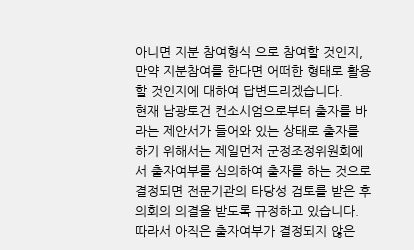아니면 지분 참여형식 으로 참여할 것인지, 만약 지분참여를 한다면 어떠한 형태로 활용할 것인지에 대하여 답변드리겠습니다.
현재 남광토건 컨소시엄으로부터 출자를 바라는 제안서가 들어와 있는 상태로 출자를 하기 위해서는 제일먼저 군정조정위원회에서 출자여부를 심의하여 출자를 하는 것으로 결정되면 전문기관의 타당성 검토를 받은 후 의회의 의결을 받도록 규정하고 있습니다.
따라서 아직은 출자여부가 결정되지 않은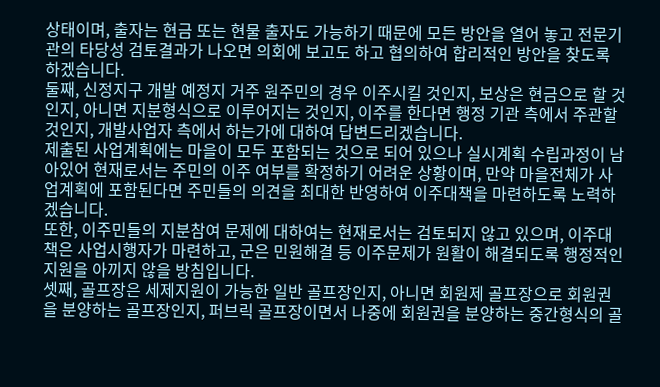상태이며, 출자는 현금 또는 현물 출자도 가능하기 때문에 모든 방안을 열어 놓고 전문기관의 타당성 검토결과가 나오면 의회에 보고도 하고 협의하여 합리적인 방안을 찾도록 하겠습니다.
둘째, 신정지구 개발 예정지 거주 원주민의 경우 이주시킬 것인지, 보상은 현금으로 할 것인지, 아니면 지분형식으로 이루어지는 것인지, 이주를 한다면 행정 기관 측에서 주관할 것인지, 개발사업자 측에서 하는가에 대하여 답변드리겠습니다.
제출된 사업계획에는 마을이 모두 포함되는 것으로 되어 있으나 실시계획 수립과정이 남아있어 현재로서는 주민의 이주 여부를 확정하기 어려운 상황이며, 만약 마을전체가 사업계획에 포함된다면 주민들의 의견을 최대한 반영하여 이주대책을 마련하도록 노력하겠습니다.
또한, 이주민들의 지분참여 문제에 대하여는 현재로서는 검토되지 않고 있으며, 이주대책은 사업시행자가 마련하고, 군은 민원해결 등 이주문제가 원활이 해결되도록 행정적인 지원을 아끼지 않을 방침입니다.
셋째, 골프장은 세제지원이 가능한 일반 골프장인지, 아니면 회원제 골프장으로 회원권을 분양하는 골프장인지, 퍼브릭 골프장이면서 나중에 회원권을 분양하는 중간형식의 골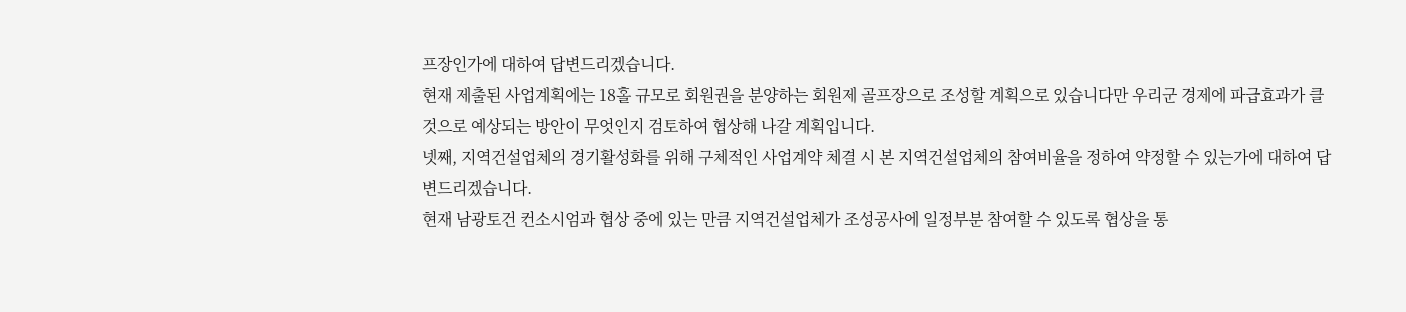프장인가에 대하여 답변드리겠습니다.
현재 제출된 사업계획에는 18홀 규모로 회원권을 분양하는 회원제 골프장으로 조성할 계획으로 있습니다만 우리군 경제에 파급효과가 클 것으로 예상되는 방안이 무엇인지 검토하여 협상해 나갈 계획입니다.
넷째, 지역건설업체의 경기활성화를 위해 구체적인 사업계약 체결 시 본 지역건설업체의 참여비율을 정하여 약정할 수 있는가에 대하여 답변드리겠습니다.
현재 남광토건 컨소시엄과 협상 중에 있는 만큼 지역건설업체가 조성공사에 일정부분 참여할 수 있도록 협상을 통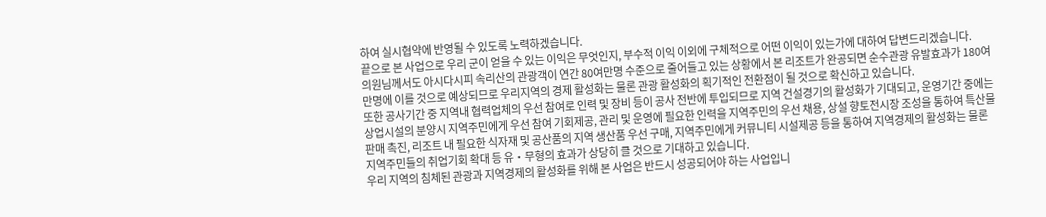하여 실시협약에 반영될 수 있도록 노력하겠습니다.
끝으로 본 사업으로 우리 군이 얻을 수 있는 이익은 무엇인지, 부수적 이익 이외에 구체적으로 어떤 이익이 있는가에 대하여 답변드리겠습니다.
의원님께서도 아시다시피 속리산의 관광객이 연간 80여만명 수준으로 줄어들고 있는 상황에서 본 리조트가 완공되면 순수관광 유발효과가 180여만명에 이를 것으로 예상되므로 우리지역의 경제 활성화는 물론 관광 활성화의 획기적인 전환점이 될 것으로 확신하고 있습니다.
또한 공사기간 중 지역내 협력업체의 우선 참여로 인력 및 장비 등이 공사 전반에 투입되므로 지역 건설경기의 활성화가 기대되고, 운영기간 중에는 상업시설의 분양시 지역주민에게 우선 참여 기회제공, 관리 및 운영에 필요한 인력을 지역주민의 우선 채용, 상설 향토전시장 조성을 통하여 특산물 판매 촉진, 리조트 내 필요한 식자재 및 공산품의 지역 생산품 우선 구매, 지역주민에게 커뮤니티 시설제공 등을 통하여 지역경제의 활성화는 물론 지역주민들의 취업기회 확대 등 유・무형의 효과가 상당히 클 것으로 기대하고 있습니다.
우리 지역의 침체된 관광과 지역경제의 활성화를 위해 본 사업은 반드시 성공되어야 하는 사업입니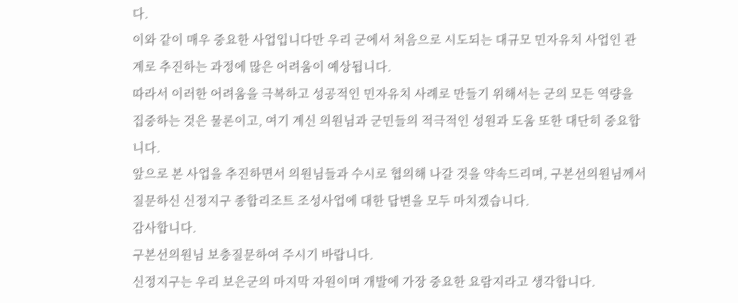다.
이와 같이 매우 중요한 사업입니다만 우리 군에서 처음으로 시도되는 대규모 민자유치 사업인 관계로 추진하는 과정에 많은 어려움이 예상됩니다.
따라서 이러한 어려움을 극복하고 성공적인 민자유치 사례로 만들기 위해서는 군의 모든 역량을 집중하는 것은 물론이고, 여기 계신 의원님과 군민들의 적극적인 성원과 도움 또한 대단히 중요합니다.
앞으로 본 사업을 추진하면서 의원님들과 수시로 협의해 나갈 것을 약속드리며, 구본선의원님께서 질문하신 신정지구 종합리조트 조성사업에 대한 답변을 모두 마치겠습니다.
감사합니다.
구본선의원님 보충질문하여 주시기 바랍니다.
신정지구는 우리 보은군의 마지막 자원이며 개발에 가장 중요한 요람지라고 생각합니다.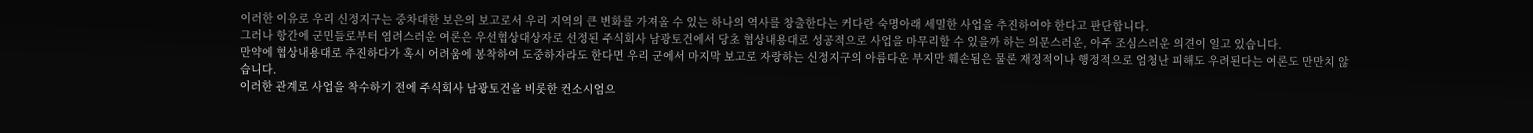이러한 이유로 우리 신정지구는 중차대한 보은의 보고로서 우리 지역의 큰 변화를 가져올 수 있는 하나의 역사를 창출한다는 커다란 숙명아래 세밀한 사업을 추진하여야 한다고 판단합니다.
그러나 항간에 군민들로부터 염려스러운 여론은 우선협상대상자로 선정된 주식회사 남광토건에서 당초 협상내용대로 성공적으로 사업을 마무리할 수 있을까 하는 의문스러운, 아주 조심스러운 의견이 일고 있습니다.
만약에 협상내용대로 추진하다가 혹시 어려움에 봉착하여 도중하자라도 한다면 우리 군에서 마지막 보고로 자랑하는 신정지구의 아름다운 부지만 훼손됨은 물론 재정적이나 행정적으로 엄청난 피해도 우려된다는 여론도 만만치 않습니다.
이러한 관계로 사업을 착수하기 전에 주식회사 남광토건을 비롯한 컨소시엄으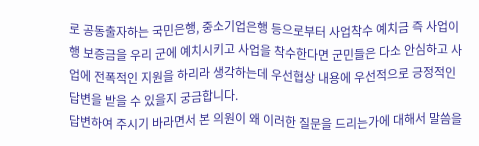로 공동출자하는 국민은행, 중소기업은행 등으로부터 사업착수 예치금 즉 사업이행 보증금을 우리 군에 예치시키고 사업을 착수한다면 군민들은 다소 안심하고 사업에 전폭적인 지원을 하리라 생각하는데 우선협상 내용에 우선적으로 긍정적인 답변을 받을 수 있을지 궁금합니다.
답변하여 주시기 바라면서 본 의원이 왜 이러한 질문을 드리는가에 대해서 말씀을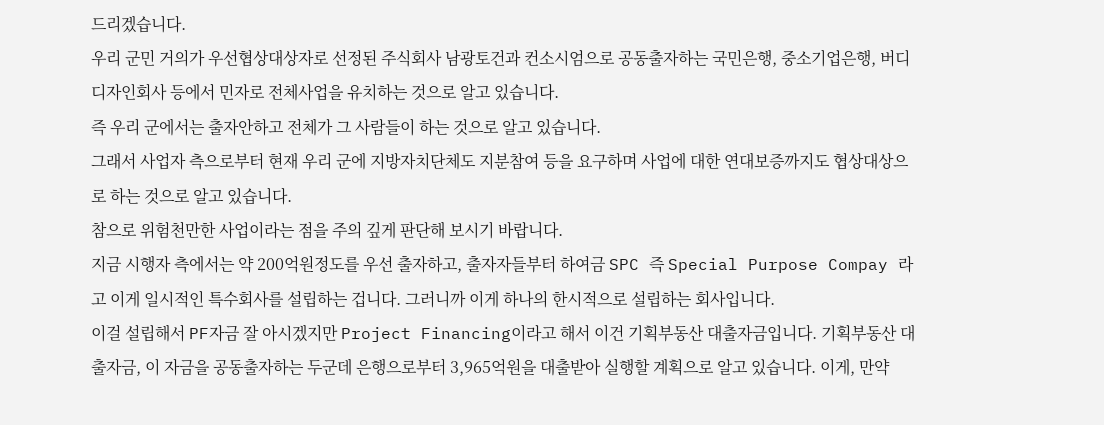드리겠습니다.
우리 군민 거의가 우선협상대상자로 선정된 주식회사 남광토건과 컨소시엄으로 공동출자하는 국민은행, 중소기업은행, 버디디자인회사 등에서 민자로 전체사업을 유치하는 것으로 알고 있습니다.
즉 우리 군에서는 출자안하고 전체가 그 사람들이 하는 것으로 알고 있습니다.
그래서 사업자 측으로부터 현재 우리 군에 지방자치단체도 지분참여 등을 요구하며 사업에 대한 연대보증까지도 협상대상으로 하는 것으로 알고 있습니다.
참으로 위험천만한 사업이라는 점을 주의 깊게 판단해 보시기 바랍니다.
지금 시행자 측에서는 약 200억원정도를 우선 출자하고, 출자자들부터 하여금 SPC 즉 Special Purpose Compay 라고 이게 일시적인 특수회사를 설립하는 겁니다. 그러니까 이게 하나의 한시적으로 설립하는 회사입니다.
이걸 설립해서 PF자금 잘 아시겠지만 Project Financing이라고 해서 이건 기획부동산 대출자금입니다. 기획부동산 대출자금, 이 자금을 공동출자하는 두군데 은행으로부터 3,965억원을 대출받아 실행할 계획으로 알고 있습니다. 이게, 만약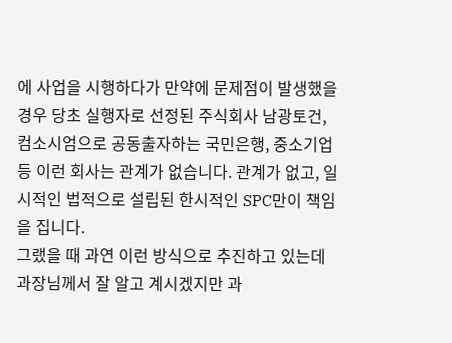에 사업을 시행하다가 만약에 문제점이 발생했을 경우 당초 실행자로 선정된 주식회사 남광토건, 컴소시엄으로 공동출자하는 국민은행, 중소기업 등 이런 회사는 관계가 없습니다. 관계가 없고, 일시적인 법적으로 설립된 한시적인 SPC만이 책임을 집니다.
그랬을 때 과연 이런 방식으로 추진하고 있는데과장님께서 잘 알고 계시겠지만 과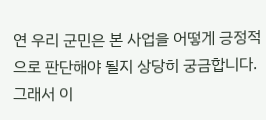연 우리 군민은 본 사업을 어떻게 긍정적으로 판단해야 될지 상당히 궁금합니다.
그래서 이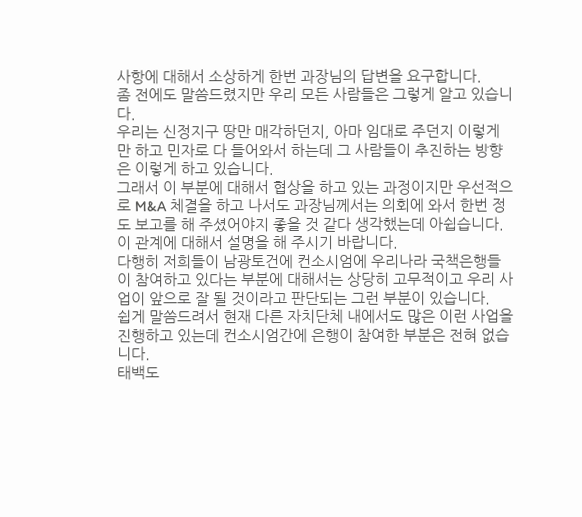사항에 대해서 소상하게 한번 과장님의 답변을 요구합니다.
좀 전에도 말씀드렸지만 우리 모든 사람들은 그렇게 알고 있습니다.
우리는 신정지구 땅만 매각하던지, 아마 임대로 주던지 이렇게만 하고 민자로 다 들어와서 하는데 그 사람들이 추진하는 방향은 이렇게 하고 있습니다.
그래서 이 부분에 대해서 협상을 하고 있는 과정이지만 우선적으로 M&A 체결을 하고 나서도 과장님께서는 의회에 와서 한번 정도 보고를 해 주셨어야지 좋을 것 같다 생각했는데 아쉽습니다.
이 관계에 대해서 설명을 해 주시기 바랍니다.
다행히 저희들이 남광토건에 컨소시엄에 우리나라 국책은행들이 참여하고 있다는 부분에 대해서는 상당히 고무적이고 우리 사업이 앞으로 잘 될 것이라고 판단되는 그런 부분이 있습니다.
쉽게 말씀드려서 현재 다른 자치단체 내에서도 많은 이런 사업을 진행하고 있는데 컨소시엄간에 은행이 참여한 부분은 전혀 없습니다.
태백도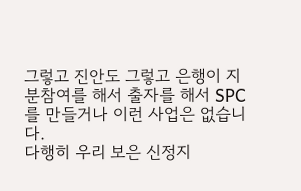그렇고 진안도 그렇고 은행이 지분참여를 해서 출자를 해서 SPC를 만들거나 이런 사업은 없습니다.
다행히 우리 보은 신정지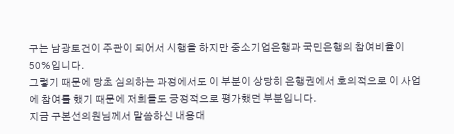구는 남광토건이 주관이 되어서 시행을 하지만 중소기업은행과 국민은행의 참여비율이 50%입니다.
그렇기 때문에 당초 심의하는 과정에서도 이 부분이 상당히 은행권에서 호의적으로 이 사업에 참여를 했기 때문에 저희들도 긍정적으로 평가했던 부분입니다.
지금 구본선의원님께서 말씀하신 내용대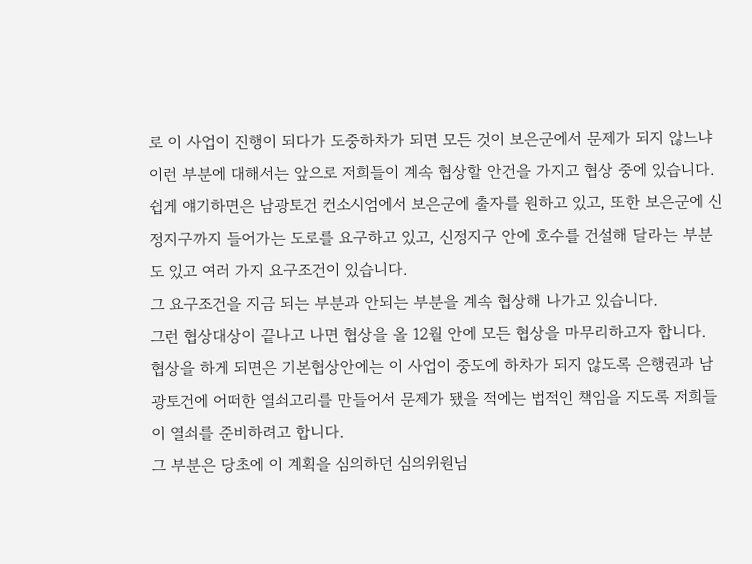로 이 사업이 진행이 되다가 도중하차가 되면 모든 것이 보은군에서 문제가 되지 않느냐 이런 부분에 대해서는 앞으로 저희들이 계속 협상할 안건을 가지고 협상 중에 있습니다.
쉽게 얘기하면은 남광토건 컨소시엄에서 보은군에 출자를 원하고 있고, 또한 보은군에 신정지구까지 들어가는 도로를 요구하고 있고, 신정지구 안에 호수를 건설해 달라는 부분도 있고 여러 가지 요구조건이 있습니다.
그 요구조건을 지금 되는 부분과 안되는 부분을 계속 협상해 나가고 있습니다.
그런 협상대상이 끝나고 나면 협상을 올 12월 안에 모든 협상을 마무리하고자 합니다.
협상을 하게 되면은 기본협상안에는 이 사업이 중도에 하차가 되지 않도록 은행권과 남광토건에 어떠한 열쇠고리를 만들어서 문제가 됐을 적에는 법적인 책임을 지도록 저희들이 열쇠를 준비하려고 합니다.
그 부분은 당초에 이 계획을 심의하던 심의위원님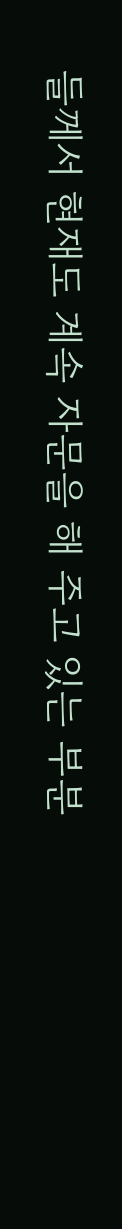들께서 현재도 계속 자문을 해 주고 있는 부분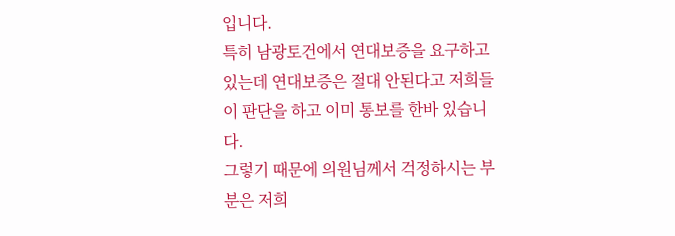입니다.
특히 남광토건에서 연대보증을 요구하고 있는데 연대보증은 절대 안된다고 저희들이 판단을 하고 이미 통보를 한바 있습니다.
그렇기 때문에 의원님께서 걱정하시는 부분은 저희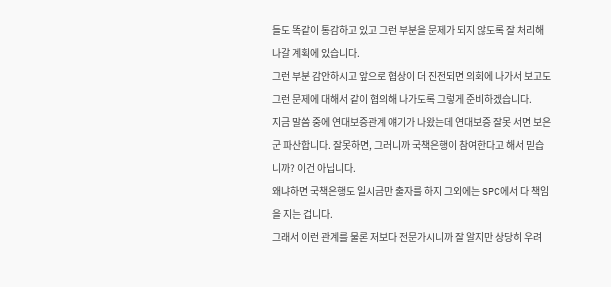들도 똑같이 통감하고 있고 그런 부분을 문제가 되지 않도록 잘 처리해 나갈 계획에 있습니다.
그런 부분 감안하시고 앞으로 협상이 더 진전되면 의회에 나가서 보고도 그런 문제에 대해서 같이 협의해 나가도록 그렇게 준비하겠습니다.
지금 말씀 중에 연대보증관계 얘기가 나왔는데 연대보증 잘못 서면 보은군 파산합니다. 잘못하면, 그러니까 국책은행이 참여한다고 해서 믿습니까? 이건 아닙니다.
왜냐하면 국책은행도 일시금만 출자를 하지 그외에는 SPC에서 다 책임을 지는 겁니다.
그래서 이런 관계를 물론 저보다 전문가시니까 잘 알지만 상당히 우려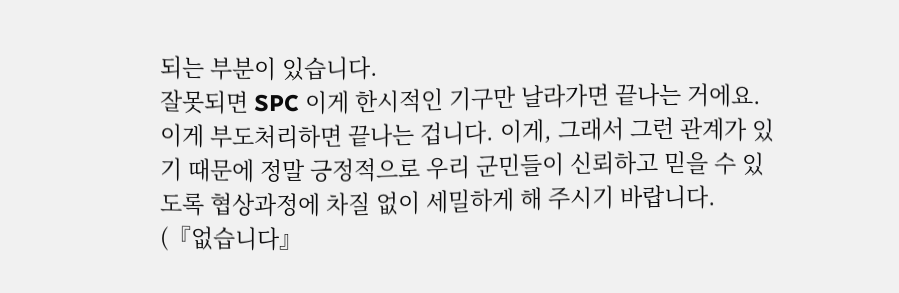되는 부분이 있습니다.
잘못되면 SPC 이게 한시적인 기구만 날라가면 끝나는 거에요. 이게 부도처리하면 끝나는 겁니다. 이게, 그래서 그런 관계가 있기 때문에 정말 긍정적으로 우리 군민들이 신뢰하고 믿을 수 있도록 협상과정에 차질 없이 세밀하게 해 주시기 바랍니다.
(『없습니다』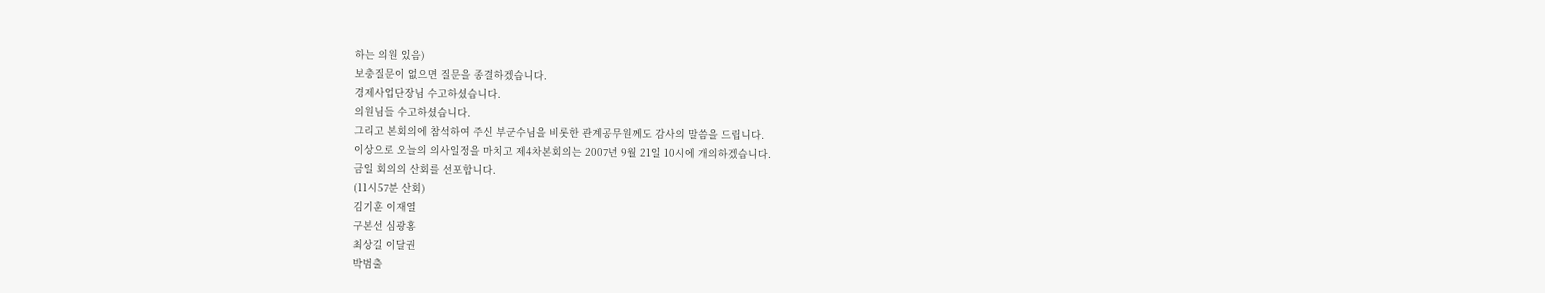하는 의원 있음)
보충질문이 없으면 질문을 종결하겠습니다.
경제사업단장님 수고하셨습니다.
의원님들 수고하셨습니다.
그리고 본회의에 참석하여 주신 부군수님을 비롯한 관계공무원께도 감사의 말씀을 드립니다.
이상으로 오늘의 의사일정을 마치고 제4차본회의는 2007년 9월 21일 10시에 개의하겠습니다.
금일 회의의 산회를 선포합니다.
(11시57분 산회)
김기훈 이재열
구본선 심광홍
최상길 이달권
박범출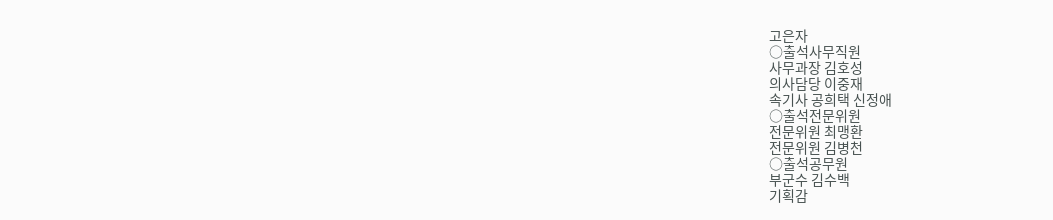고은자
○출석사무직원
사무과장 김호성
의사담당 이중재
속기사 공희택 신정애
○출석전문위원
전문위원 최맹환
전문위원 김병천
○출석공무원
부군수 김수백
기획감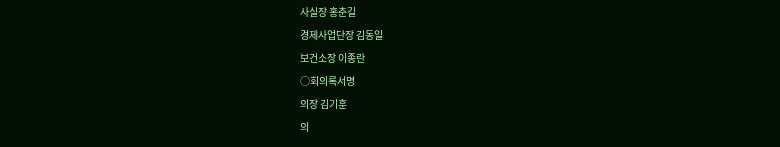사실장 홍춘길
경제사업단장 김동일
보건소장 이종란
○회의록서명
의장 김기훈
의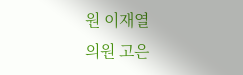원 이재열
의원 고은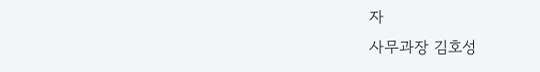자
사무과장 김호성